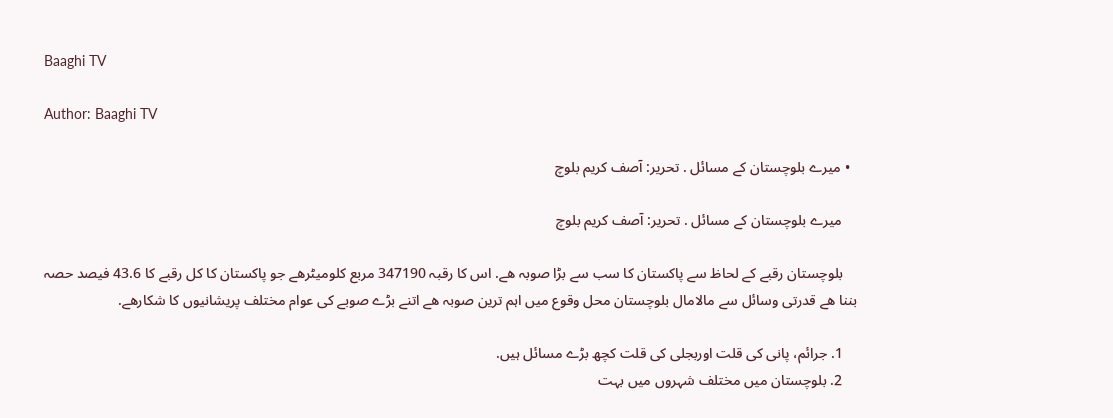Baaghi TV

Author: Baaghi TV

  • میرے بلوچستان کے مسائل . تحریر: آصف کریم بلوچ

    میرے بلوچستان کے مسائل . تحریر: آصف کریم بلوچ

    بلوچستان رقبے کے لحاظ سے پاکستان کا سب سے بڑا صوبہ ھے. اس کا رقبہ 347190 مربع کلومیٹرھے جو پاکستان کا کل رقبے کا 43.6 فیصد حصہ بننا ھے قدرتی وسائل سے مالامال بلوچستان محل وقوع میں اہم ترین صوبہ ھے اتنے بڑے صوبے کی عوام مختلف پریشانیوں کا شکارھے.

    1. جرائم، پانی کی قلت اوربجلی کی قلت کچھ بڑے مسائل ہیں.
    2. بلوچستان میں مختلف شہروں میں بہت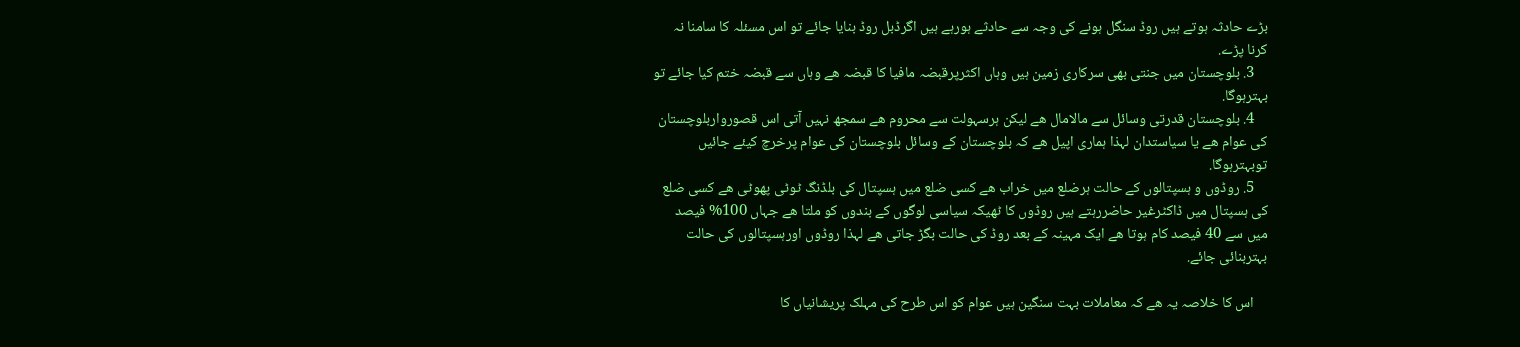بڑے حادثہ ہوتے ہیں روڈ سنگل ہونے کی وجہ سے حادثے ہورہے ہیں اگرڈبل روڈ بنایا جائے تو اس مسئلہ کا سامنا نہ کرنا پڑے.
    3. بلوچستان میں جنتی بھی سرکاری زمین ہیں وہاں اکثرپرقبضہ مافیا کا قبضہ ھے وہاں سے قبضہ ختم کیا جائے تو بہترہوگا.
    4. بلوچستان قدرتی وسائل سے مالامال ھے لیکن ہرسہولت سے محروم ھے سمجھ نہیں آتی اس قصورواربلوچستان کی عوام ھے یا سیاستدان لہذا ہماری اپیل ھے کہ بلوچستان کے وسائل بلوچستان کی عوام پرخرچ کیئے جائیں توبہترہوگا.
    5. روڈوں و ہسپتالوں کے حالت ہرضلع میں خراب ھے کسی ضلع میں ہسپتال کی بلڈنگ ٹوٹی پھوٹی ھے کسی ضلع کی ہسپتال میں ڈاکٹرغیر حاضررہتے ہیں روڈوں کا ٹھیکہ سیاسی لوگوں کے بندوں کو ملتا ھے جہاں 100% فیصد میں سے 40 فیصد کام ہوتا ھے ایک مہینہ کے بعد روڈ کی حالت بگڑ جاتی ھے لہذا روڈوں اورہسپتالوں کی حالت بہتربنائی جائے.

    اس کا خلاصہ یہ ھے کہ معاملات بہت سنگین ہیں عوام کو اس طرح کی مہلک پریشانیاں کا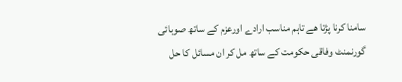سامنا کرنا پڑتا ھے تاہم مناسب ارادے اورعزم کے ساتھ صوبائی گورنمنٹ وفاقی حکومت کے ساتھ مل کر ان مسائل کا حل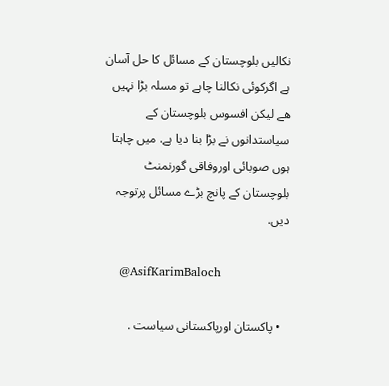نکالیں بلوچستان کے مسائل کا حل آسان ہے اگرکوئی نکالنا چاہے تو مسلہ بڑا نہیں ھے لیکن افسوس بلوچستان کے سیاستدانوں نے بڑا بنا دیا ہے. میں چاہتا ہوں صوبائی اوروفاقی گورنمنٹ بلوچستان کے پانچ بڑے مسائل پرتوجہ دیں.

    @AsifKarimBaloch

  • پاکستان اورپاکستانی سیاست .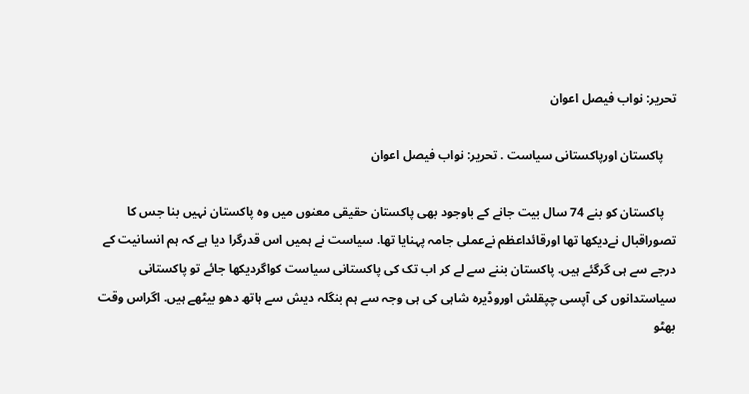تحریر: نواب فیصل اعوان

    پاکستان اورپاکستانی سیاست . تحریر: نواب فیصل اعوان

    پاکستان کو بنے 74 سال بیت جانے کے باوجود بھی پاکستان حقیقی معنوں میں وہ پاکستان نہیں بنا جس کا تصوراقبال نےدیکھا تھا اورقائداعظم نےعملی جامہ پہنایا تھا. سیاست نے ہمیں اس قدرگرا دیا ہے کہ ہم انسانیت کے درجے سے ہی گرگئے ہیں. پاکستان بننے سے لے کر اب تک کی پاکستانی سیاست کواگردیکھا جائے تو پاکستانی سیاستدانوں کی آپسی چپقلش اوروڈیرہ شاہی کی ہی وجہ سے ہم بنگلہ دیش سے ہاتھ دھو بیٹھے ہیں. اگراس وقت بھٹو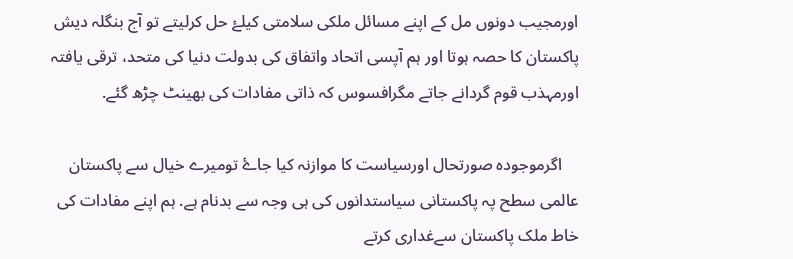اورمجیب دونوں مل کے اپنے مسائل ملکی سلامتی کیلۓ حل کرلیتے تو آج بنگلہ دیش پاکستان کا حصہ ہوتا اور ہم آپسی اتحاد واتفاق کی بدولت دنیا کی متحد، ترقی یافتہ اورمہذب قوم گردانے جاتے مگرافسوس کہ ذاتی مفادات کی بھینٹ چڑھ گئے.

    اگرموجودہ صورتحال اورسیاست کا موازنہ کیا جاۓ تومیرے خیال سے پاکستان عالمی سطح پہ پاکستانی سیاستدانوں کی ہی وجہ سے بدنام ہے. ہم اپنے مفادات کی خاط ملک پاکستان سےغداری کرتے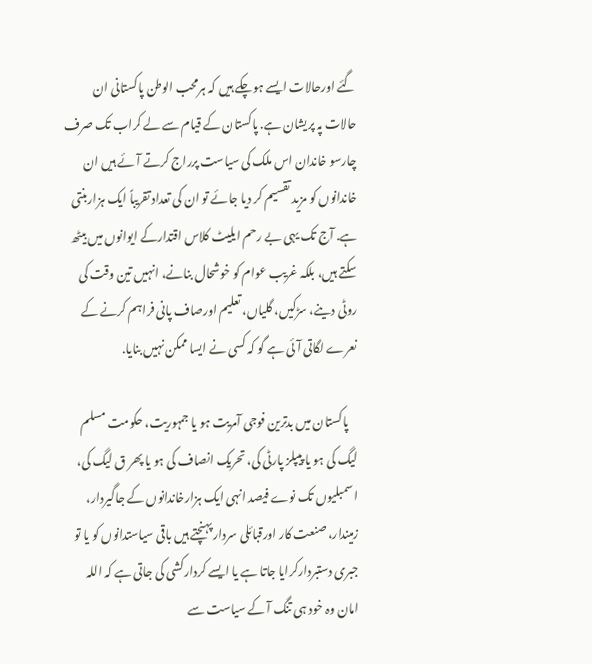گئے اورحالات ایسے ہوچکے ہیں کہ ہرمحب الوطن پاکستانی ان حالات پہ پریشان ہے. پاکستان کے قیام سے لے کراب تک صرف چارسو خاندان اس ملک کی سیاست پرراج کرتے آئے ہیں ان خاندانوں کو مزید تقسیم کر دیا جائے تو ان کی تعداد تقریباً ایک ہزاربنتی ہے. آج تک یہی بے رحم ایلیٹ کلاس اقتدارکے ایوانوں میں بیٹھ سکتے ہیں، بلکہ غریب عوام کو خوشحال بنانے، انہیں تین وقت کی روٹی دینے، سڑکیں، گلیاں، تعلیم اورصاف پانی فراہم کرنے کے نعرے لگاتی آئی ہے گو کہ کسی نے ایسا ممکن نہیں بنایا.

    پاکستان میں بدترین فوجی آمریت ہو یا جمہوریت، حکومت مسلم لیگ کی ہو یا پیپلز پارٹی کی، تحریک انصاف کی ہو یا پھر ق لیگ کی، اسمبلیوں تک نوے فیصد انہی ایک ہزارخاندانوں کے جاگیردار، زمیندار، صنعت کار اورقبائلی سردار پہنچتے ہیں باقی سیاستدانوں کو یا تو جبری دستبردارکرایا جاتا ہے یا ایسے کردارکشی کی جاتی ہے کہ اللہ امان وہ خود ہی تنگ آ کے سیاست سے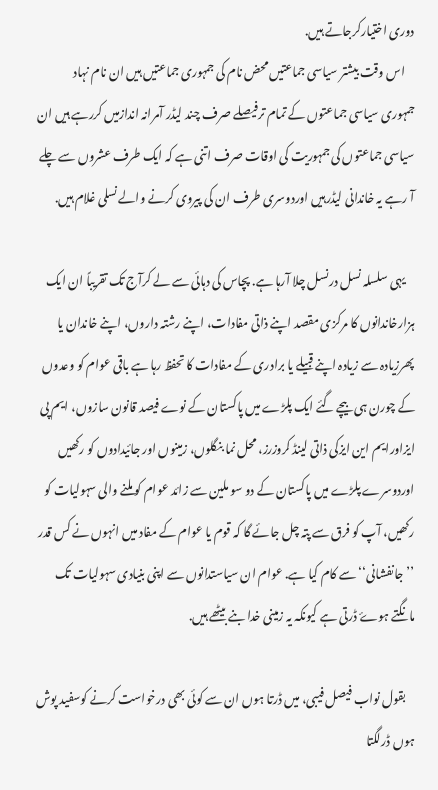دوری اختیارکرجاتے ہیں.
    اس وقت بیشتر سیاسی جماعتیں محض نام کی جمہوری جماعتیں ہیں ان نام نہاد جمہوری سیاسی جماعتوں کے تمام ترفیصلے صرف چند لیڈر آمرانہ اندازمیں کررہے ہیں ان سیاسی جماعتوں کی جمہوریت کی اوقات صرف اتنی ہے کہ ایک طرف عشروں سے چلے آ رہے یہ خاندانی لیڈرہیں اوردوسری طرف ان کی پیروی کرنے والے نسلی غلام ہیں.

    یہی سلسلہ نسل درنسل چلا آرہا ہے. پچاس کی دہائی سے لے کرآج تک تقریباً ان ایک ہزارخاندانوں کا مرکزی مقصد اپنے ذاتی مفادات، اپنے رشتہ داروں، اپنے خاندان یا پھرزیادہ سے زیادہ اپنے قبیلے یا برادری کے مفادات کا تحفظ رہا ہے باقی عوام کو وعدوں کے چورن ہی بیچے گئے ایک پلڑے میں پاکستان کے نوے فیصد قانون سازوں، ایم پی ایزاورایم این ایزکی ذاتی لینڈ کروزرز، محل نما بنگلوں، زمینوں اور جائیدادوں کو رکھیں اوردوسرے پلڑے میں پاکستان کے دو سو ملین سے زائد عوام کو ملنے والی سہولیات کو رکھیں، آپ کو فرق سے پتہ چل جائے گا کہ قوم یا عوام کے مفاد میں انہوں نے کس قدر ’’جانفشانی‘‘ سے کام کیا ہے. عوام ان سیاستدانوں سے اپنی بنیادی سہولیات تک مانگتے ہوۓ ڈرتی ہے کیونکہ یہ زمینی خدا بنے بیٹھے ہیں.

    بقول نواب فیصل فیبی، میں ڈرتا ہوں ان سے کوئی بھی درخواست کرنے کوسفید پوش ہوں ڈرلگتا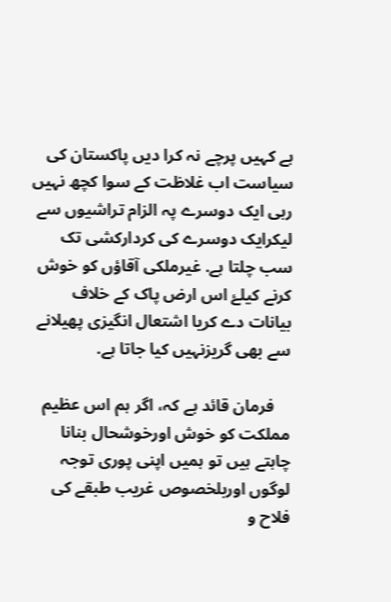ہے کہیں پرچے نہ کرا دیں پاکستان کی سیاست اب غلاظت کے سوا کچھ نہیں رہی ایک دوسرے پہ الزام تراشیوں سے لیکرایک دوسرے کی کردارکشی تک سب چلتا ہے. غیرملکی آقاؤں کو خوش کرنے کیلۓ اس ارض پاک کے خلاف بیانات دے کریا اشتعال انگیزی پھیلانے سے بھی گریزنہیں کیا جاتا ہے.

    فرمان قائد ہے کہ، اگر ہم اس عظیم مملکت کو خوش اورخوشحال بنانا چاہتے ہیں تو ہمیں اپنی پوری توجہ لوگوں اوربلخصوص غریب طبقے کی فلاح و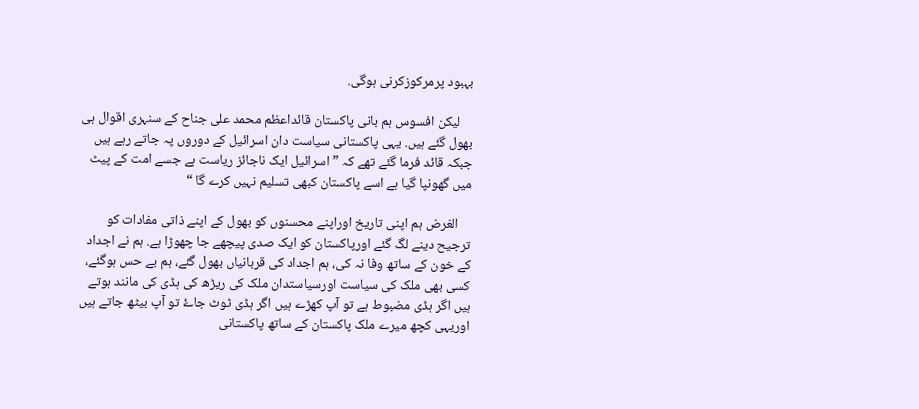بہبود پرمرکوزکرنی ہوگی.

    لیکن افسوس ہم بانی پاکستان قائداعظم محمد علی جناح کے سنہری اقوال ہی بھول گئے ہیں. یہی پاکستانی سیاست دان اسرائیل کے دوروں پہ جاتے رہے ہیں جبکہ قائد فرما گئے تھے کہ ” اسرائیل ایک ناجائز ریاست ہے جسے امت کے پیٹ میں گھونپا گیا ہے اسے پاکستان کبھی تسلیم نہیں کرے گا “

    الغرض ہم اپنی تاریخ اوراپنے محسنوں کو بھول کے اپنے ذاتی مفادات کو ترجیح دینے لگ گئے اورپاکستان کو ایک صدی پیچھے جا چھوڑا ہے. ہم نے اجداد کے خون کے ساتھ وفا نہ کی، ہم اجداد کی قربانیاں بھول گئے، ہم بے حس ہوگئے، کسی بھی ملک کی سیاست اورسیاستدان ملک کی ریڑھ کی ہڈی کی مانند ہوتے ہیں اگر ہڈی مضبوط ہے تو آپ کھڑے ہیں اگر ہڈی ٹوٹ جاۓ تو آپ بیٹھ جاتے ہیں اوریہی کچھ میرے ملک پاکستان کے ساتھ پاکستانی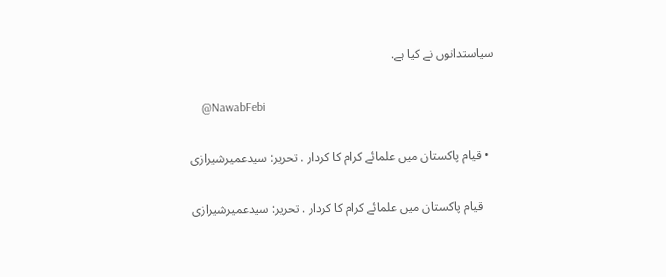سیاستدانوں نے کیا ہے.

    @NawabFebi

  • قیام پاکستان میں علمائے کرام کا کردار . تحریر: سیدعمیرشیرازی

    قیام پاکستان میں علمائے کرام کا کردار . تحریر: سیدعمیرشیرازی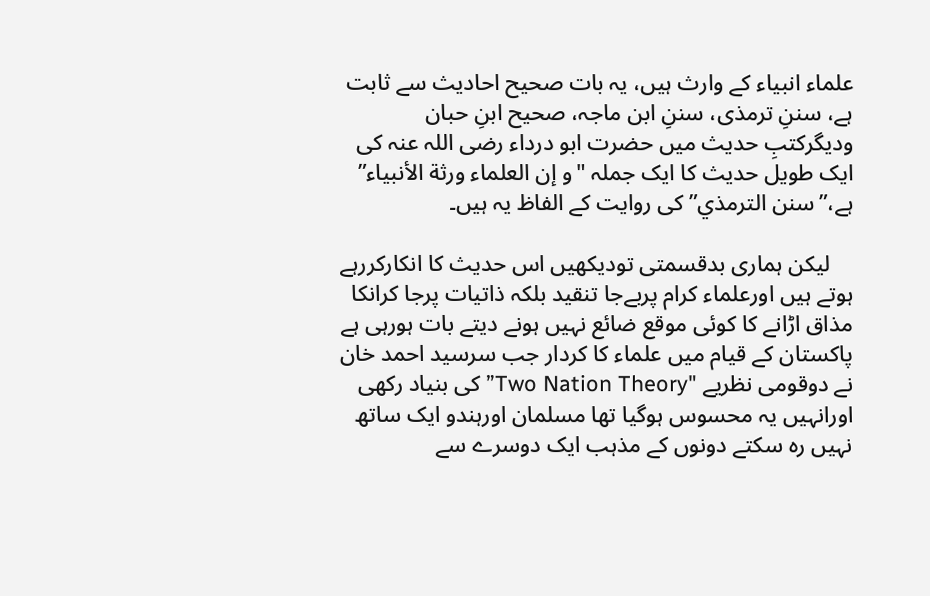علماء انبیاء کے وارث ہیں، یہ بات صحیح احادیث سے ثابت ہے، سننِ ترمذی، سننِ ابن ماجہ، صحیح ابنِ حبان ودیگرکتبِ حدیث میں حضرت ابو درداء رضی اللہ عنہ کی ایک طویل حدیث کا ایک جملہ "و إن العلماء ورثة الأنبياء” ہے،”سنن الترمذي” کی روایت کے الفاظ یہ ہیں۔

    لیکن ہماری بدقسمتی تودیکھیں اس حدیث کا انکارکررہے ہوتے ہیں اورعلماء کرام پربےجا تنقید بلکہ ذاتیات پرجا کرانکا مذاق اڑانے کا کوئی موقع ضائع نہیں ہونے دیتے بات ہورہی ہے پاکستان کے قیام میں علماء کا کردار جب سرسید احمد خان نے دوقومی نظریے "Two Nation Theory” کی بنیاد رکھی اورانہیں یہ محسوس ہوگیا تھا مسلمان اورہندو ایک ساتھ نہیں رہ سکتے دونوں کے مذہب ایک دوسرے سے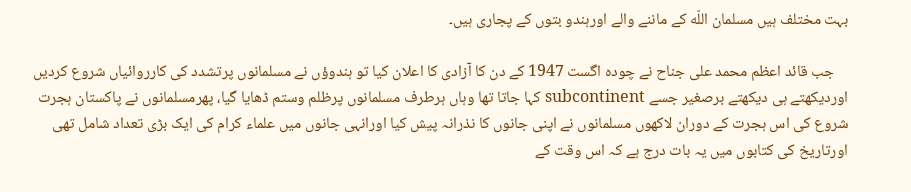بہت مختلف ہیں مسلمان اللّه کے ماننے والے اورہندو بتوں کے پجاری ہیں۔

    جب قائد اعظم محمد علی جناح نے چودہ اگست 1947 کے دن کا آزادی کا اعلان کیا تو ہندوؤں نے مسلمانوں پرتشدد کی کارروائیاں شروع کردیں اوردیکھتے ہی دیکھتے برصغیر جسے subcontinent کہا جاتا تھا وہاں ہرطرف مسلمانوں پرظلم وستم ڈھایا گیا، پھرمسلمانوں نے پاکستان ہجرت شروع کی اس ہجرت کے دوران لاکھوں مسلمانوں نے اپنی جانوں کا نذرانہ پیش کیا اورانہی جانوں میں علماء کرام کی ایک بڑی تعداد شامل تھی اورتاریخ کی کتابوں میں یہ بات درج ہے کہ اس وقت کے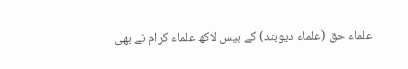علماء حق (علماء دیوبند) کے بیس لاکھ علماء کرام نے بھی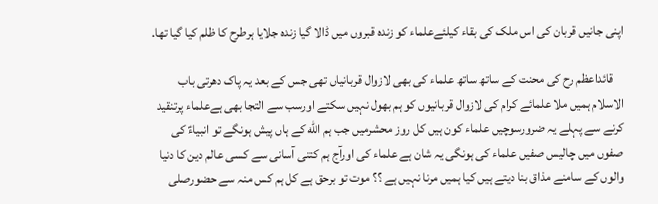اپنی جانیں قربان کی اس ملک کی بقاء کیلئےعلماء کو زندہ قبروں میں ڈالا گیا زندہ جلایا ہرطرح کا ظلم کیا گیا تھا.

    قائداعظم رح کی محنت کے ساتھ ساتھ علماء کی بھی لازوال قربانیاں تھی جس کے بعد یہ پاک دھرتی باب الاسلام ہمیں ملا علمائے کرام کی لازوال قربانیوں کو ہم بھول نہیں سکتے اورسب سے التجا بھی ہےعلماء پرتنقید کرنے سے پہلے یہ ضرورسوچیں علماء کون ہیں کل روز محشرمیں جب ہم اللّه کے ہاں پیش ہونگے تو انبیاءؑ کی صفوں میں چالیس صفیں علماء کی ہونگی یہ شان ہے علماء کی اورآج ہم کتنی آسانی سے کسی عالم دین کا دنیا والوں کے سامنے مذاق بنا دیتے ہیں کیا ہمیں مرنا نہیں ہے ؟؟ موت تو برحق ہے کل ہم کس منہ سے حضورصلى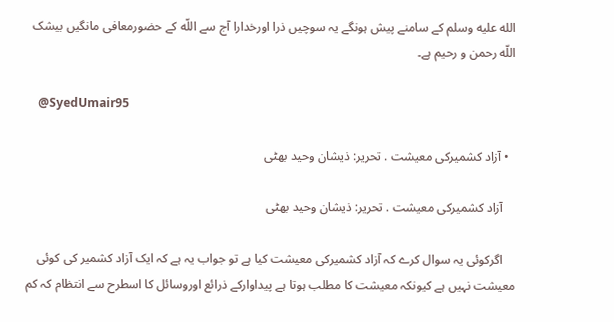الله عليه وسلم کے سامنے پیش ہونگے یہ سوچیں ذرا اورخدارا آج سے اللّه کے حضورمعافی مانگیں بیشک اللّه رحمن و رحیم ہے۔

    @SyedUmair95

  • آزاد کشمیرکی معیشت . تحریر: ذیشان وحید بھٹی

    آزاد کشمیرکی معیشت . تحریر: ذیشان وحید بھٹی

    اگرکوئی یہ سوال کرے کہ آزاد کشمیرکی معیشت کیا ہے تو جواب یہ ہے کہ ایک آزاد کشمیر کی کوئی معیشت نہیں ہے کیونکہ معیشت کا مطلب ہوتا ہے پیداوارکے ذرائع اوروسائل کا اسطرح سے انتظام کہ کم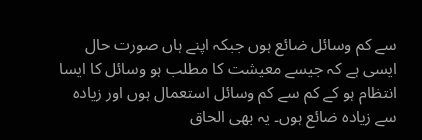سے کم وسائل ضائع ہوں جبکہ اپنے ہاں صورت حال ایسی ہے کہ جیسے معیشت کا مطلب ہو وسائل کا ایسا انتظام ہو کے کم سے کم وسائل استعمال ہوں اور زیادہ سے زیادہ ضائع ہوں۔ یہ بھی الحاق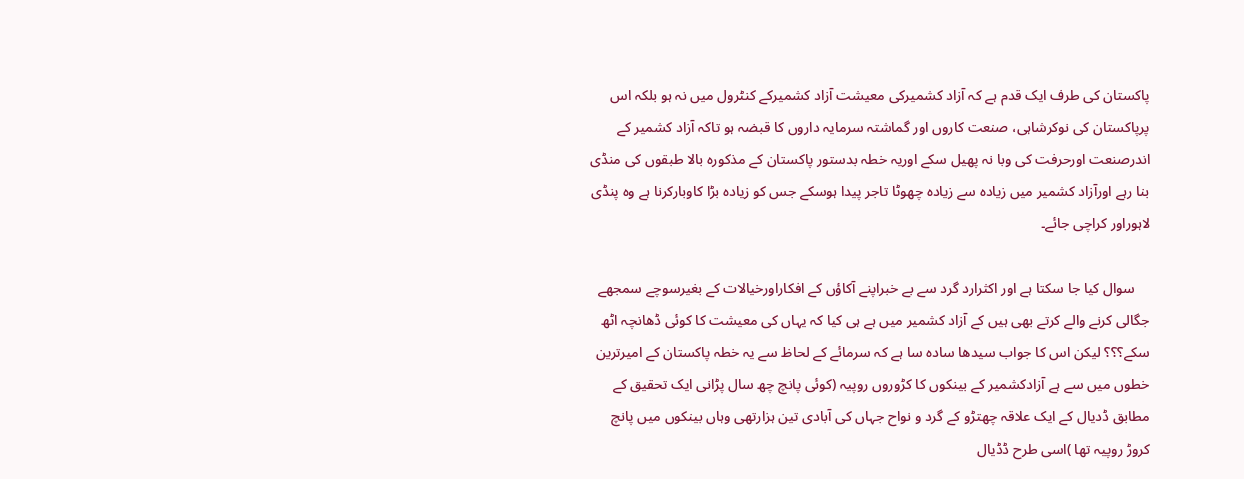پاکستان کی طرف ایک قدم ہے کہ آزاد کشمیرکی معیشت آزاد کشمیرکے کنٹرول میں نہ ہو بلکہ اس پرپاکستان کی نوکرشاہی، صنعت کاروں اور گماشتہ سرمایہ داروں کا قبضہ ہو تاکہ آزاد کشمیر کے اندرصنعت اورحرفت کی وبا نہ پھیل سکے اوریہ خطہ بدستور پاکستان کے مذکورہ بالا طبقوں کی منڈی بنا رہے اورآزاد کشمیر میں زیادہ سے زیادہ چھوٹا تاجر پیدا ہوسکے جس کو زیادہ بڑا کاوبارکرنا ہے وہ پنڈی لاہوراور کراچی جائے۔

    سوال کیا جا سکتا ہے اور اکثرارد گرد سے بے خبراپنے آکاؤں کے افکاراورخیالات کے بغیرسوچے سمجھے جگالی کرنے والے کرتے بھی ہیں کے آزاد کشمیر میں ہے ہی کیا کہ یہاں کی معیشت کا کوئی ڈھانچہ اٹھ سکے؟؟؟ لیکن اس کا جواب سیدھا سادہ سا ہے کہ سرمائے کے لحاظ سے یہ خطہ پاکستان کے امیرترین خطوں میں سے ہے آزادکشمیر کے بینکوں کا کڑوروں روپیہ (کوئی پانچ چھ سال پڑانی ایک تحقیق کے مطابق ڈدیال کے ایک علاقہ چھتڑو کے گرد و نواح جہاں کی آبادی تین ہزارتھی وہاں بینکوں میں پانچ کروڑ روپیہ تھا )اسی طرح ڈڈیال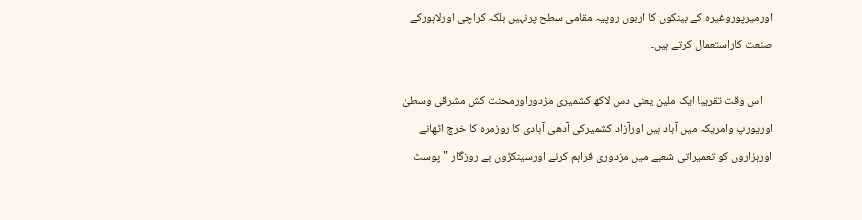اورمیرپوروغیرہ کے بینکوں کا اربوں روپیہ مقامی سطح پرنہیں بلکہ کراچی اورلاہورکے صنعت کاراستعمال کرتے ہیں۔

    اس وقت تقریبا ایک ملین یعنی دس لاکھ کشمیری مزدوراورمحنت کش مشرقی وسطیٰ اوریورپ وامریکہ میں آباد ہیں اورآزاد کشمیرکی آدھی آبادی کا روزمرہ کا خرچ اٹھانے اورہزاروں کو تعمیراتی شعبے میں مزدوری فراہم کرنے اورسینکڑوں بے روزگار "پوسٹ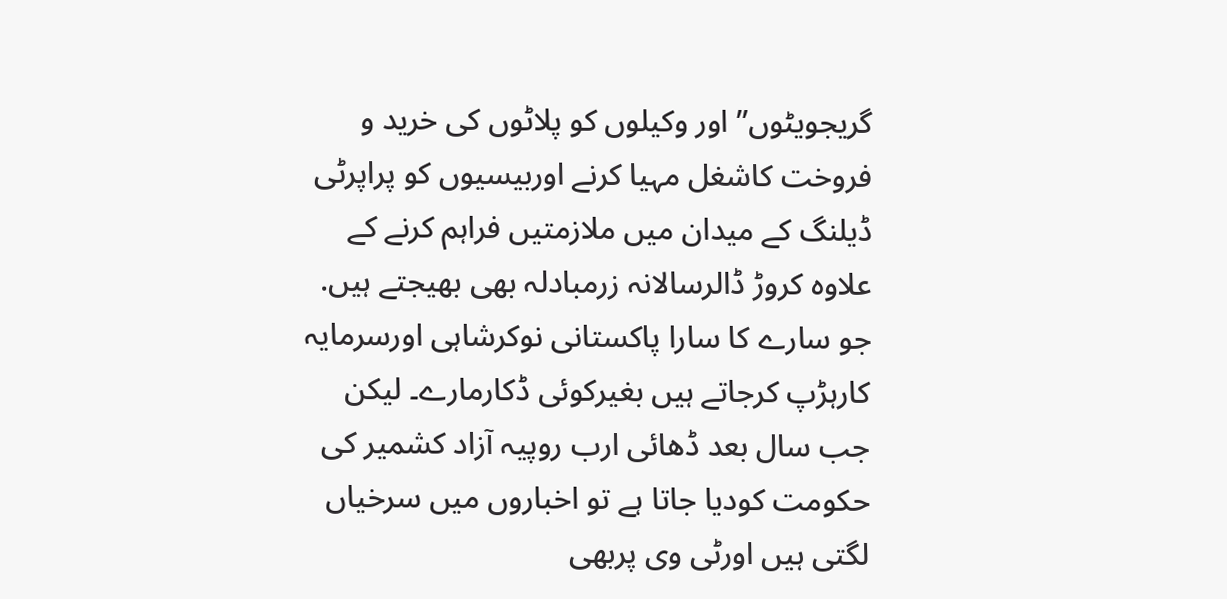گریجویٹوں” اور وکیلوں کو پلاٹوں کی خرید و فروخت کاشغل مہیا کرنے اوربیسیوں کو پراپرٹی ڈیلنگ کے میدان میں ملازمتیں فراہم کرنے کے علاوہ کروڑ ڈالرسالانہ زرمبادلہ بھی بھیجتے ہیں. جو سارے کا سارا پاکستانی نوکرشاہی اورسرمایہ کارہڑپ کرجاتے ہیں بغیرکوئی ڈکارمارے۔ لیکن جب سال بعد ڈھائی ارب روپیہ آزاد کشمیر کی حکومت کودیا جاتا ہے تو اخباروں میں سرخیاں لگتی ہیں اورٹی وی پربھی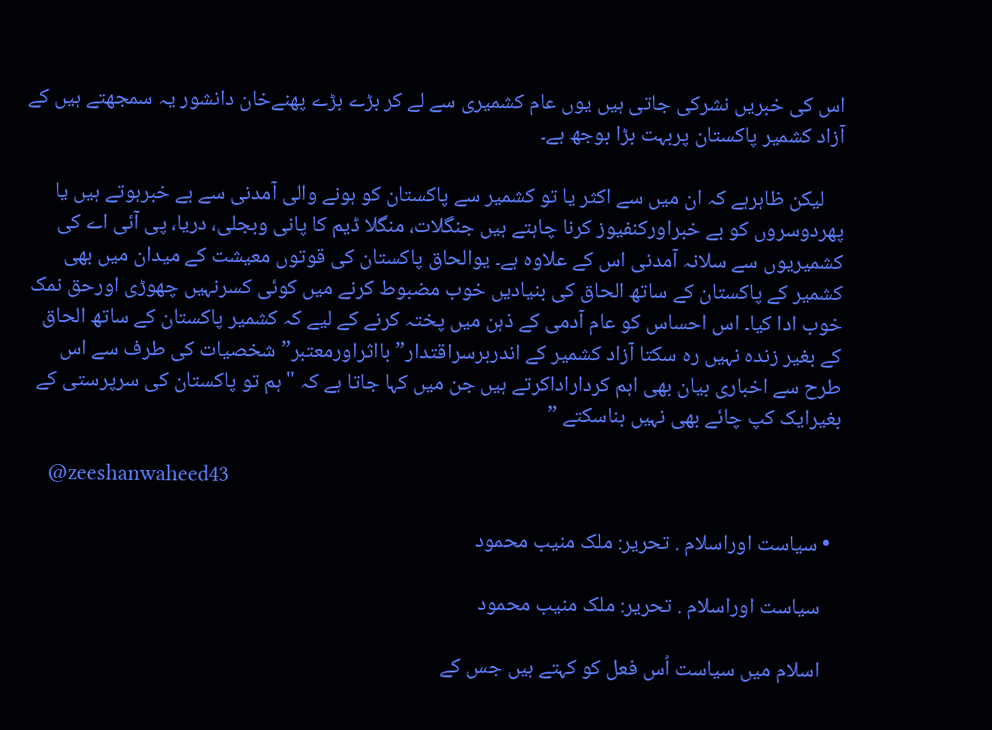اس کی خبریں نشرکی جاتی ہیں یوں عام کشمیری سے لے کر بڑے بڑے پھنےخان دانشور یہ سمجھتے ہیں کے آزاد کشمیر پاکستان پربہت بڑا بوجھ ہے۔

    لیکن ظاہرہے کہ ان میں سے اکثر یا تو کشمیر سے پاکستان کو ہونے والی آمدنی سے بے خبرہوتے ہیں یا پھردوسروں کو بے خبراورکنفیوز کرنا چاہتے ہیں جنگلات، منگلا ڈیم کا پانی وبجلی، دریا، پی آئی اے کی کشمیریوں سے سلانہ آمدنی اس کے علاوہ ہے۔ یوالحاق پاکستان کی قوتوں معیشت کے میدان میں بھی کشمیر کے پاکستان کے ساتھ الحاق کی بنیادیں خوب مضبوط کرنے میں کوئی کسرنہیں چھوڑی اورحق نمک خوب ادا کیا۔ اس احساس کو عام آدمی کے ذہن میں پختہ کرنے کے لیے کہ کشمیر پاکستان کے ساتھ الحاق کے بغیر زندہ نہیں رہ سکتا آزاد کشمیر کے اندربرسراقتدار”بااثراورمعتبر” شخصیات کی طرف سے اس طرح سے اخباری بیان بھی اہم کرداراداکرتے ہیں جن میں کہا جاتا ہے کہ "ہم تو پاکستان کی سرپرستی کے بغیرایک کپ چائے بھی نہیں بناسکتے ”

    @zeeshanwaheed43

  • سیاست اوراسلام . تحریر: ملک منیب محمود

    سیاست اوراسلام . تحریر: ملک منیب محمود

    اسلام میں سیاست اُس فعل کو کہتے ہیں جس کے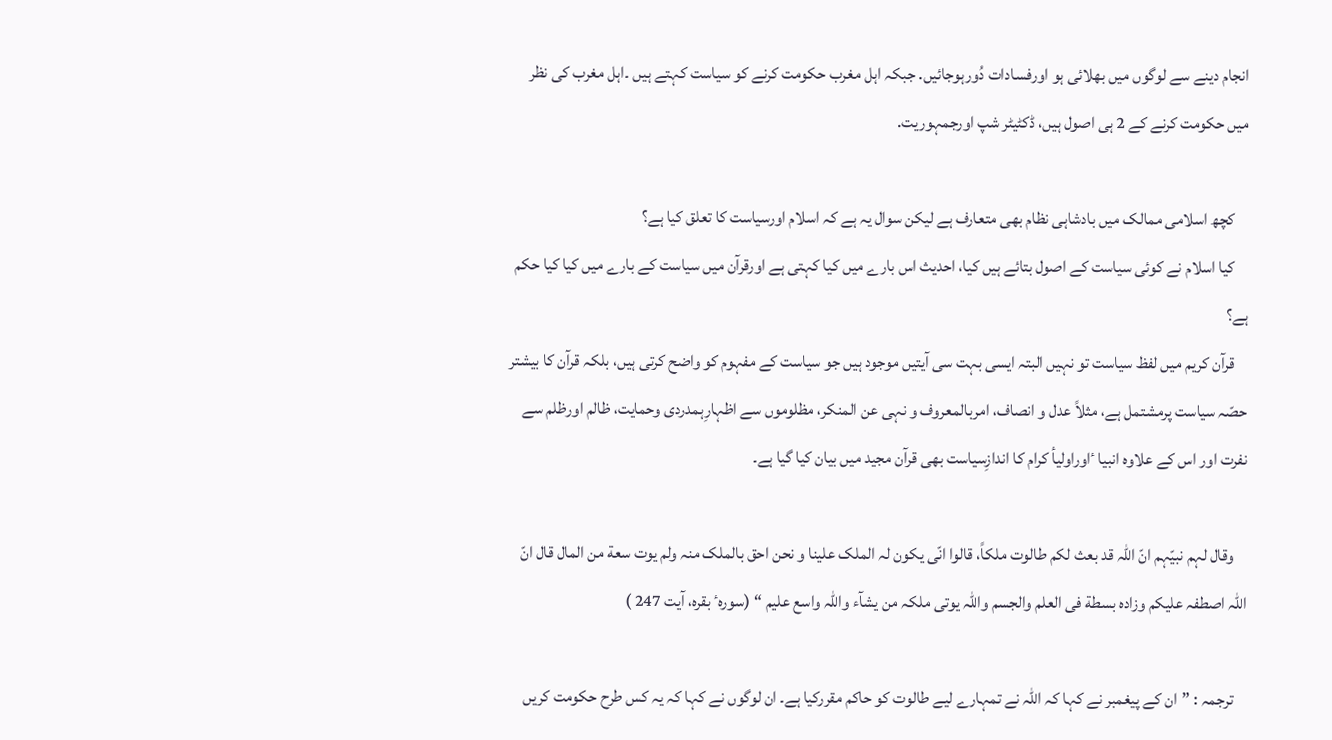انجام دینے سے لوگوں میں بھلائی ہو اورفسادات دُورہوجائیں. جبکہ اہل مغرب حکومت کرنے کو سیاست کہتے ہیں ۔اہل مغرب کی نظر میں حکومت کرنے کے 2 ہی اصول ہیں، ڈکٹیٹر شپ اورجمہوریت.

    کچھ اسلامی ممالک میں بادشاہی نظام بھی متعارف ہے لیکن سوال یہ ہے کہ اسلام اورسیاست کا تعلق کیا ہے؟
    کیا اسلام نے کوئی سیاست کے اصول بتائے ہیں کیا، احدیث اس بارے میں کیا کہتی ہے اورقرآن میں سیاست کے بارے میں کیا کیا حکم ہے؟
    قرآن کریم میں لفظ سیاست تو نہیں البتہ ایسی بہت سی آیتیں موجود ہیں جو سیاست کے مفہوم کو واضح کرتی ہیں، بلکہ قرآن کا بیشتر حصّہ سیاست پرمشتمل ہے، مثلاً عدل و انصاف، امربالمعروف و نہی عن المنکر، مظلوموں سے اظہارِہمدردی وحمایت، ظالم اورظلم سے نفرت اور اس کے علاوہ انبیا ٴاوراولیأ کرام کا اندازِسیاست بھی قرآن مجید میں بیان کیا گیا ہے۔

    وقال لہم نبیّہم انّ اللّٰہ قد بعث لکم طالوت ملکاً، قالوا انّی یکون لہ الملک علینا و نحن احق بالملک منہ ولم یوت سعة من المال قال انّ اللّٰہ اصطفہ علیکم وزادہ بسطة فی العلم والجسم واللّٰہ یوتی ملکہ من یشآء واللّٰہ واسع علیم “ (سورہٴ بقرہ، آیت 247 )

    ترجمہ : ”ان کے پیغمبر نے کہا کہ اللہ نے تمہارے لیے طالوت کو حاکم مقررکیا ہے۔ ان لوگوں نے کہا کہ یہ کس طرح حکومت کریں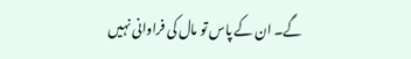گے۔ ان کے پاس تو مال کی فراوانی نہیں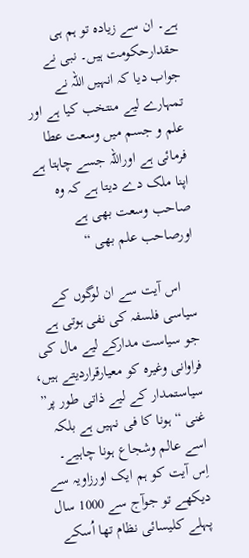ہے۔ ان سے زیادہ تو ہم ہی حقدارحکومت ہیں۔ نبی نے جواب دیا کہ انہیں اللہ نے تمہارے لیے منتخب کیا ہے اور علم و جسم میں وسعت عطا فرمائی ہے اوراللہ جسے چاہتا ہے اپنا ملک دے دیتا ہے کہ وہ صاحب وسعت بھی ہے اورصاحب علم بھی “

    اس آیت سے ان لوگوں کے سیاسی فلسفہ کی نفی ہوتی ہے جو سیاست مدارکے لیے مال کی فراوانی وغیرہ کو معیارقراردیتے ہیں، سیاستمدار کے لیے ذاتی طور پر” غنی “ ہونا کا فی نہیں ہے بلکہ اسے عالم وشجاع ہونا چاہیے۔ اِس آیت کو ہم ایک اورزاویہ سے دیکھے تو جوآج سے 1000 سال پہلے کلیسائی نظام تھا اُسکے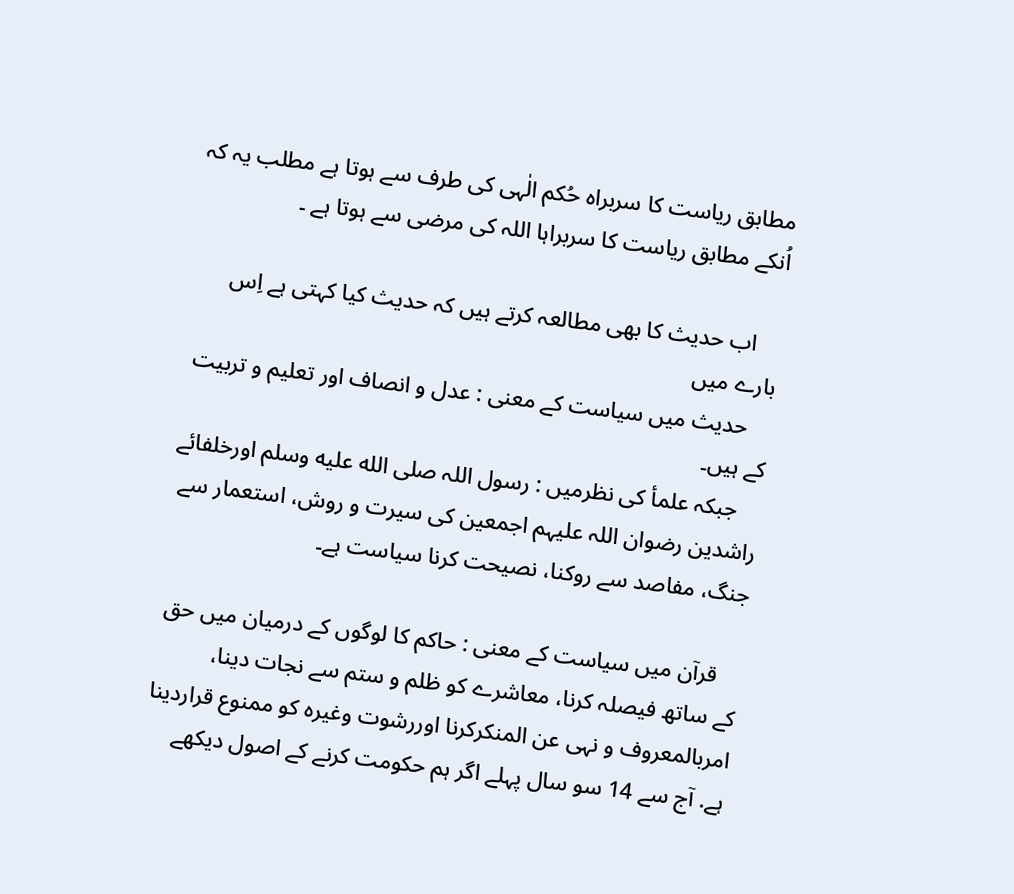مطابق ریاست کا سربراہ حُکم الٰہی کی طرف سے ہوتا ہے مطلب یہ کہ اُنکے مطابق ریاست کا سربراہا اللہ کی مرضی سے ہوتا ہے ۔

    اب حدیث کا بھی مطالعہ کرتے ہیں کہ حدیث کیا کہتی ہے اِس بارے میں
    حدیث میں سیاست کے معنی : عدل و انصاف اور تعلیم و تربیت کے ہیں۔
    جبکہ علمأ کی نظرمیں : رسول اللہ صلى الله عليه وسلم اورخلفائے راشدین رضوان اللہ علیہم اجمعین کی سیرت و روش، استعمار سے جنگ، مفاصد سے روکنا، نصیحت کرنا سیاست ہے۔

    قرآن میں سیاست کے معنی : حاکم کا لوگوں کے درمیان میں حق کے ساتھ فیصلہ کرنا، معاشرے کو ظلم و ستم سے نجات دینا، امربالمعروف و نہی عن المنکرکرنا اوررشوت وغیرہ کو ممنوع قراردینا ہے. آج سے 14 سو سال پہلے اگر ہم حکومت کرنے کے اصول دیکھے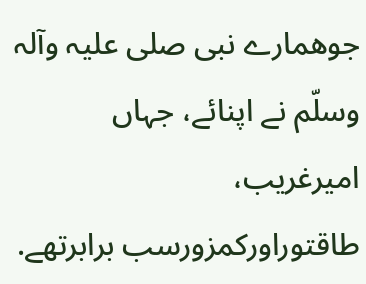جوھمارے نبی صلی علیہ وآلہ وسلّم نے اپنائے، جہاں امیرغریب، طاقتوراورکمزورسب برابرتھے.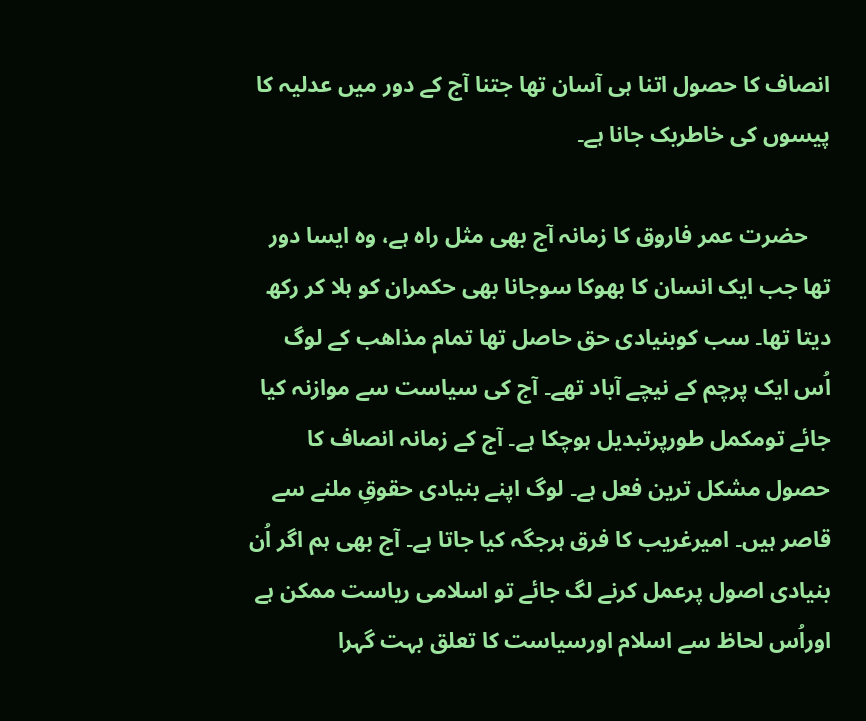انصاف کا حصول اتنا ہی آسان تھا جتنا آج کے دور میں عدلیہ کا پیسوں کی خاطربک جانا ہے۔

    حضرت عمر فاروق کا زمانہ آج بھی مثل راہ ہے، وہ ایسا دور تھا جب ایک انسان کا بھوکا سوجانا بھی حکمران کو ہلا کر رکھ دیتا تھا۔ سب کوبنیادی حق حاصل تھا تمام مذاھب کے لوگ اُس ایک پرچم کے نیچے آباد تھے۔ آج کی سیاست سے موازنہ کیا جائے تومکمل طورپرتبدیل ہوچکا ہے۔ آج کے زمانہ انصاف كا حصول مشکل ترین فعل ہے۔ لوگ اپنے بنیادی حقوقِ ملنے سے قاصر ہیں۔ امیرغریب کا فرق ہرجگہ کیا جاتا ہے۔ آج بھی ہم اگر اُن بنیادی اصول پرعمل کرنے لگ جائے تو اسلامی ریاست ممکن ہے اوراُس لحاظ سے اسلام اورسیاست کا تعلق بہت گہرا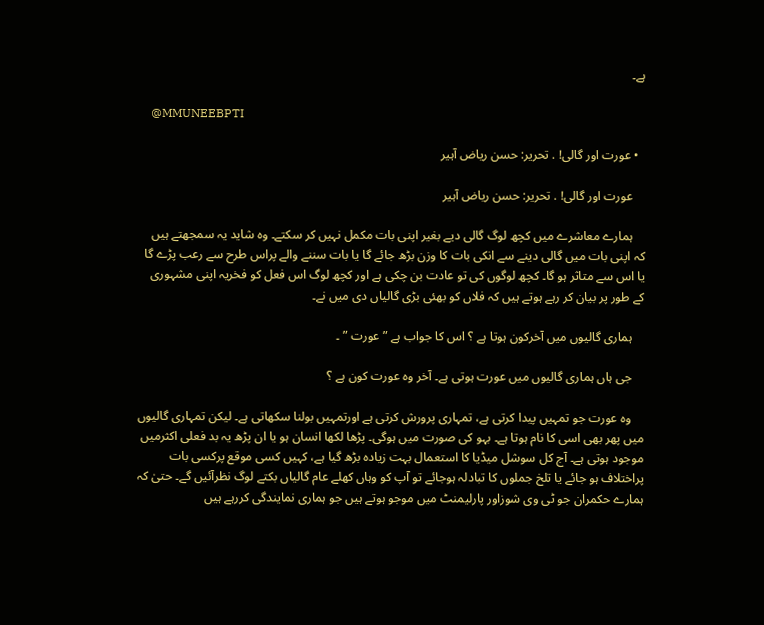ہے۔

    @MMUNEEBPTI

  • عورت اور گالی! . تحریر: حسن ریاض آہیر

    عورت اور گالی! . تحریر: حسن ریاض آہیر

    ہمارے معاشرے میں کچھ لوگ گالی دیے بغیر اپنی بات مکمل نہیں کر سکتے۔ وہ شاید یہ سمجھتے ہیں کہ اپنی بات میں گالی دینے سے انکی بات کا وزن بڑھ جائے گا یا بات سننے والے پراس طرح سے رعب پڑے گا یا اس سے متاثر ہو گا۔ کچھ لوگوں کی تو عادت بن چکی ہے اور کچھ لوگ اس فعل کو فخریہ اپنی مشہوری کے طور پر بیان کر رہے ہوتے ہیں کہ فلاں کو بھئی بڑی گالیاں دی میں نے۔

    ہماری گالیوں میں آخرکون ہوتا ہے ؟ اس کا جواب ہے ” عورت ” ۔

    جی ہاں ہماری گالیوں میں عورت ہوتی ہے۔ آخر وہ عورت کون ہے ؟

    وہ عورت جو تمہیں پیدا کرتی ہے، تمہاری پرورش کرتی ہے اورتمہیں بولنا سکھاتی ہے۔ لیکن تمہاری گالیوں میں پھر بھی اسی کا نام ہوتا ہے۔ بہو کی صورت میں ہوگی۔ پڑھا لکھا انسان ہو یا ان پڑھ یہ بد فعلی اکثرمیں موجود ہوتی ہے۔ آج کل سوشل میڈیا کا استعمال بہت زیادہ بڑھ گیا ہے، کہیں کسی موقع پرکسی بات پراختلاف ہو جائے یا تلخ جملوں کا تبادلہ ہوجائے تو آپ کو وہاں کھلے عام گالیاں بکتے لوگ نظرآئیں گے۔ حتیٰ کہ ہمارے حکمران جو ٹی وی شوزاور پارلیمنٹ میں موجو ہوتے ہیں جو ہماری نمایندگی کررہے ہیں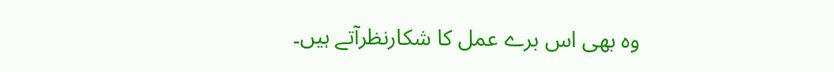وہ بھی اس برے عمل کا شکارنظرآتے ہیں۔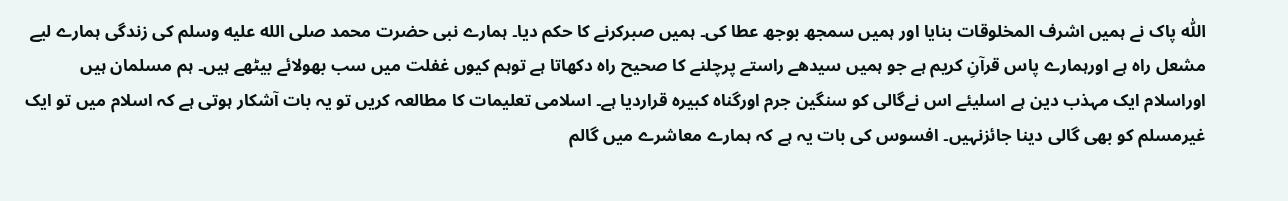اللّٰہ پاک نے ہمیں اشرف المخلوقات بنایا اور ہمیں سمجھ بوجھ عطا کی۔ ہمیں صبرکرنے کا حکم دیا۔ ہمارے نبی حضرت محمد صلى الله عليه وسلم کی زندگی ہمارے لیے مشعل راہ ہے اورہمارے پاس قرآنِ کریم ہے جو ہمیں سیدھے راستے پرچلنے کا صحیح راہ دکھاتا ہے توہم کیوں غفلت میں سب بھولائے بیٹھے ہیں۔ ہم مسلمان ہیں اوراسلام ایک مہذب دین ہے اسلیئے اس نےگالی کو سنگین جرم اورگناہ کبیرہ قراردیا ہے۔ اسلامی تعلیمات کا مطالعہ کریں تو یہ بات آشکار ہوتی ہے کہ اسلام میں تو ایک غیرمسلم کو بھی گالی دینا جائزنہیں۔ افسوس کی بات یہ ہے کہ ہمارے معاشرے میں گالم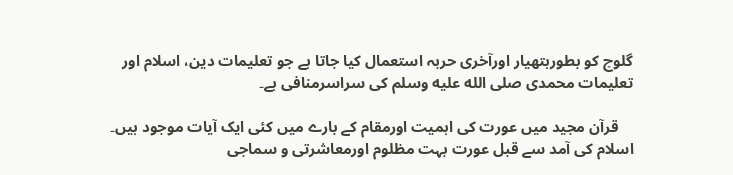گلوچ کو بطورہتھیار اورآخری حربہ استعمال کیا جاتا ہے جو تعلیمات دین، اسلام اور تعلیمات محمدی صلى الله عليه وسلم کی سراسرمنافی ہے۔

    قرآن مجید میں عورت کی اہمیت اورمقام کے بارے میں کئی ایک آیات موجود ہیں۔ اسلام کی آمد سے قبل عورت بہت مظلوم اورمعاشرتی و سماجی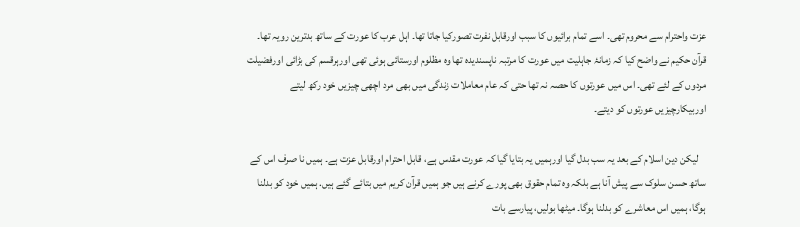عزت واحترام سے محروم تھی۔ اسے تمام برائیوں کا سبب اورقابل نفرت تصورکیا جاتا تھا۔ اہل عرب کا عورت کے ساتھ بدترین رویہ تھا۔ قرآن حکیم نے واضح کیا کہ زمانۂ جاہلیت میں عورت کا مرتبہ ناپسندیدہ تھا وہ مظلوم اورستائی ہوئی تھی اورہرقسم کی بڑائی اورفضیلت مردوں کے لئے تھی۔ اس میں عورتوں کا حصہ نہ تھا حتی کہ عام معاملات زندگی میں بھی مرد اچھی چیزیں خود رکھ لیتے اوربیکارچیزیں عورتوں کو دیتے۔

    لیکن دین اسلام کے بعد یہ سب بدل گیا اورہمیں یہ بتایا گیا کہ عورت مقدس ہے، قابل احترام اورقابل عزت ہے۔ ہمیں نا صرف اس کے ساتھ حسن سلوک سے پیش آنا ہے بلکہ وہ تمام حقوق بھی پورے کرنے ہیں جو ہمیں قرآن کریم میں بتائے گئے ہیں. ہمیں خود کو بدلنا ہوگا، ہمیں اس معاشرے کو بدلنا ہوگا۔ میٹھا بولیں، پیارسے بات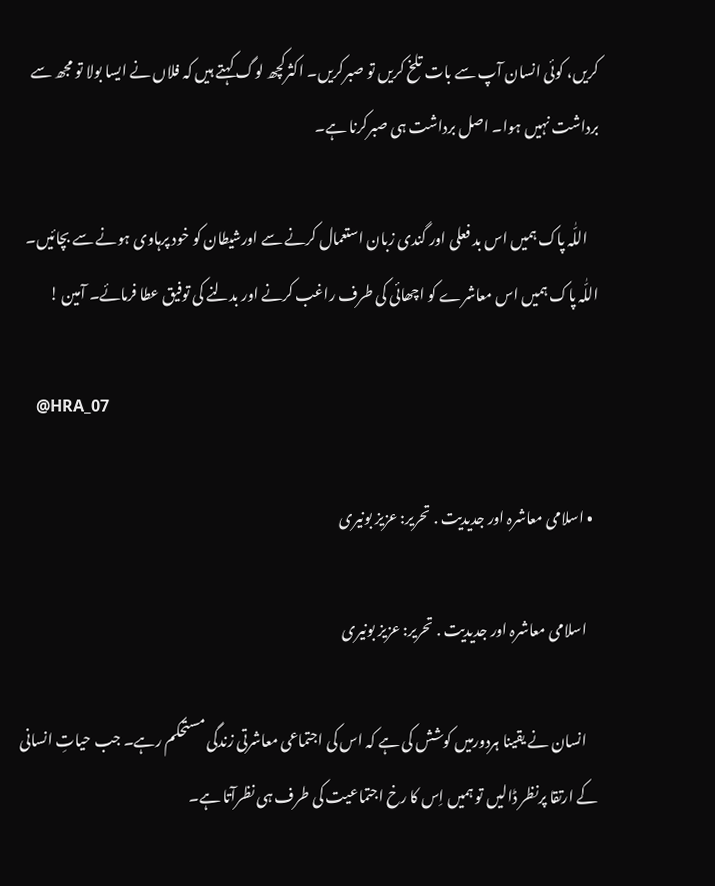کریں، کوئی انسان آپ سے بات تلخ کریں تو صبرکریں۔ اکثرکچھ لوگ کہتے ہیں کہ فلاں نے ایسا بولا تو مجھ سے برداشت نہیں ہوا۔ اصل برداشت ہی صبرکرنا ہے۔

    اللّٰہ پاک ہمیں اس بد فعلی اور گندی زبان استعمال کرنے سے اورشیطان کو خود پرہاوی ہونے سے بچائیں۔ اللّٰہ پاک ہمیں اس معاشرے کو اچھائی کی طرف راغب کرنے اور بدلنے کی توفیق عطا فرمائے۔ آمین !

    @HRA_07

  • اسلامی معاشرہ اور جدیدیت . تحریر: عزیز بونیری

    اسلامی معاشرہ اور جدیدیت . تحریر: عزیز بونیری

    انسان نے یقینا ہردورمیں کوشش کی ہے کہ اس کی اجتماعی معاشرتی زندگی مستحکم رہے۔ جب حیاتِ انسانی کے ارتقا پرنظر ڈالیں تو ہمیں اِس کا رخ اجتماعیت کی طرف ہی نظرآتا ہے۔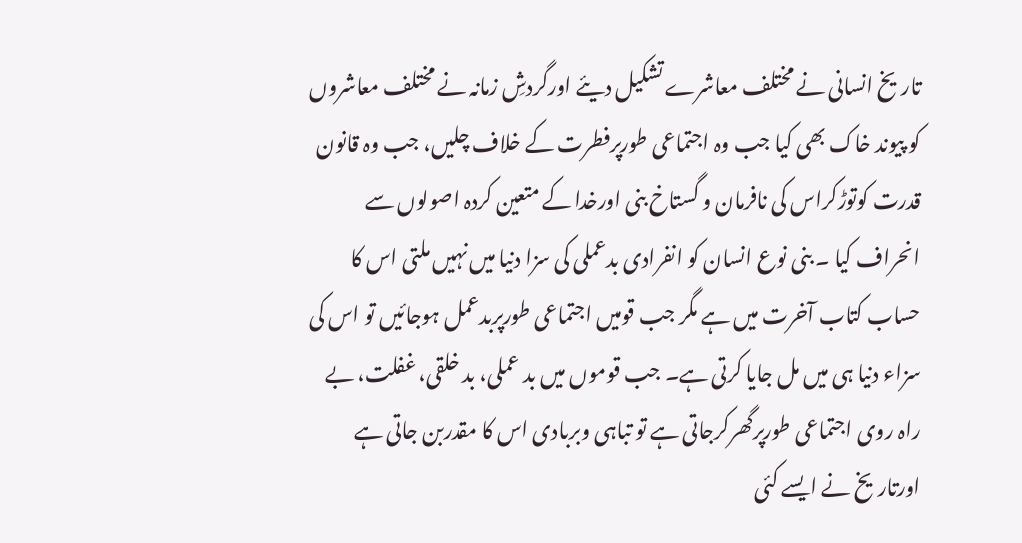تاریخ انسانی نے مختلف معاشرے تشکیل دیئے اورگردشِ زمانہ نے مختلف معاشروں کو پیوند خاک بھی کیا جب وہ اجتماعی طورپرفطرت کے خلاف چلیں، جب وہ قانون قدرت کوتوڑکراس کی نافرمان و گستاخ بنی اورخدا کے متعین کردہ اصولوں سے انحراف کیا ۔ بنی نوع انسان کو انفرادی بدعملی کی سزا دنیا میں نہیں ملتی اس کا حساب کتاب آخرت میں ہے مگر جب قومیں اجتماعی طورپربدعمل ہوجائیں تو اس کی سزاء دنیا ہی میں مل جایا کرتی ہے۔ جب قوموں میں بد عملی، بد خلقی، غفلت، بے راہ روی اجتماعی طورپرگھرکرجاتی ہے تو تباہی وبربادی اس کا مقدربن جاتی ہے اورتاریخ نے ایسے کئی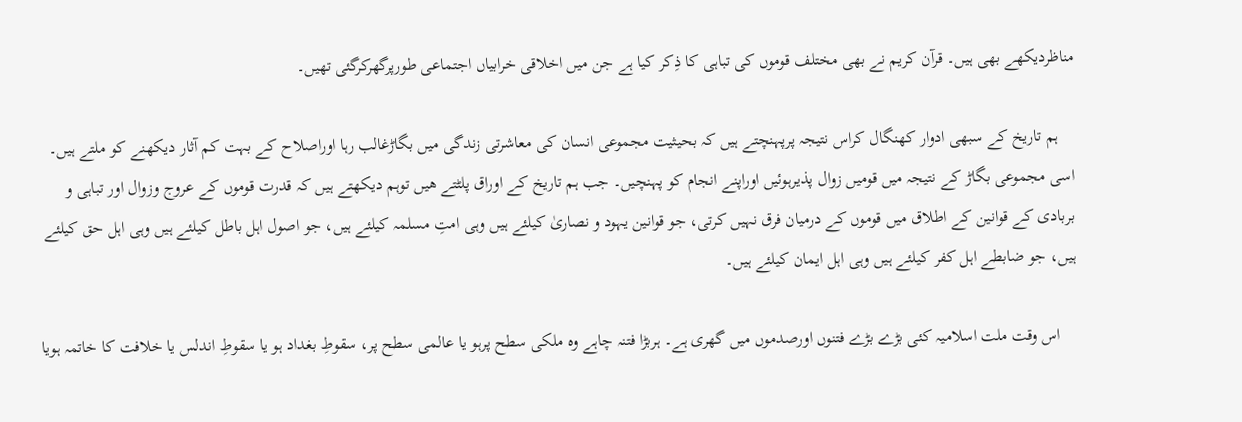مناظردیکھے بھی ہیں۔ قرآن کریم نے بھی مختلف قوموں کی تباہی کا ذِکر کیا ہے جن میں اخلاقی خرابیاں اجتماعی طورپرگھرکرگئی تھیں۔

    ہم تاریخ کے سبھی ادوار کھنگال کراس نتیجہ پرپہنچتے ہیں کہ بحیثیت مجموعی انسان کی معاشرتی زندگی میں بگاڑغالب رہا اوراصلاح کے بہت کم آثار دیکھنے کو ملتے ہیں۔ اسی مجموعی بگاڑ کے نتیجہ میں قومیں زوال پذیرہوئیں اوراپنے انجام کو پہنچیں۔ جب ہم تاریخ کے اوراق پلٹتے ھیں توہم دیکھتے ہیں کہ قدرت قوموں کے عروج وزوال اور تباہی و بربادی کے قوانین کے اطلاق میں قوموں کے درمیان فرق نہیں کرتی، جو قوانین یہود و نصاریٰ کیلئے ہیں وہی امتِ مسلمہ کیلئے ہیں، جو اصول اہل باطل کیلئے ہیں وہی اہل حق کیلئے ہیں، جو ضابطے اہل کفر کیلئے ہیں وہی اہل ایمان کیلئے ہیں۔

    اس وقت ملت اسلامیہ کئی بڑے بڑے فتنوں اورصدموں میں گھری ہے۔ ہربڑا فتنہ چاہے وہ ملکی سطح پرہو یا عالمی سطح پر، سقوطِ بغداد ہو یا سقوطِ اندلس یا خلافت کا خاتمہ ہویا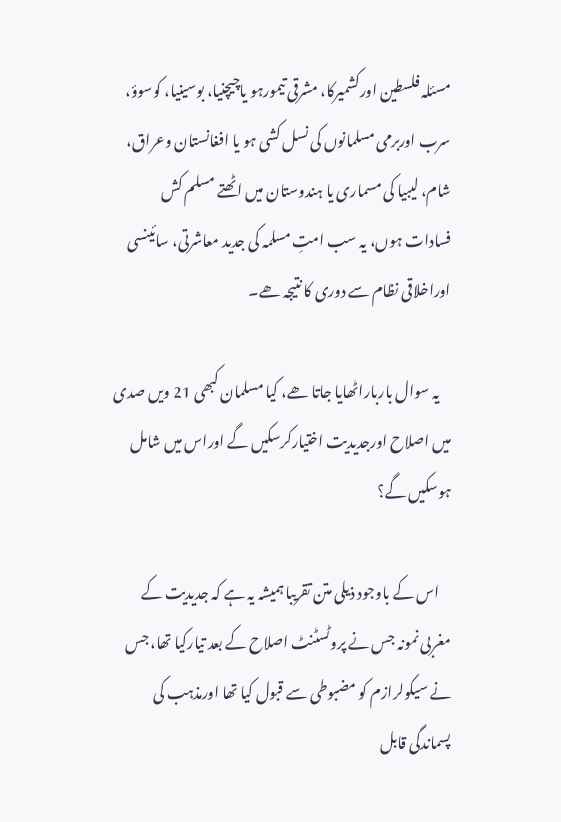مسئلہ فلسطین اورکشمیرکا، مشرقی تیمورہو یاچیچنیا، بوسینیا، کوسوؤ، سرب اوربرمی مسلمانوں کی نسل کشی ہو یا افغانستان وعراق، شام، لیبیا کی مسماری یا ہندوستان میں اٹھتے مسلم کش فسادات ہوں، یہ سب امتِ مسلمہ کی جدید معاشرتی، سائینسی اوراخلاقی نظام سے دوری کا نتیجہ ھے۔

    یہ سوال بارباراٹھایا جاتا ھے، کیا مسلمان کبھی 21 ویں صدی میں اصلاح اورجدیدیت اختیارکرسکیں گے اوراس میں شامل ہوسکیں گے؟

    اس کے باوجود ذیلی متن تقریبا ہمیشہ یہ ہے کہ جدیدیت کے مغربی نمونہ جس نے پروٹسٹنٹ اصلاح کے بعد تیارکیا تھا، جس نے سیکولرازم کو مضبوطی سے قبول کیا تھا اورمذہب کی پسماندگی قابل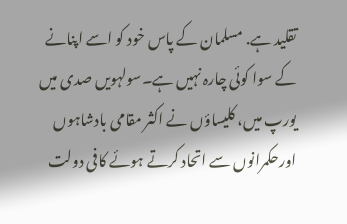تقلید ہے. مسلمان کے پاس خود کو اسے اپنانے کے سوا کوئی چارہ نہیں ہے۔سولہویں صدی میں یورپ میں، کلیساؤں نے اکثر مقامی بادشاہوں اورحکمرانوں سے اتحاد کرتے ہوئے کافی دولت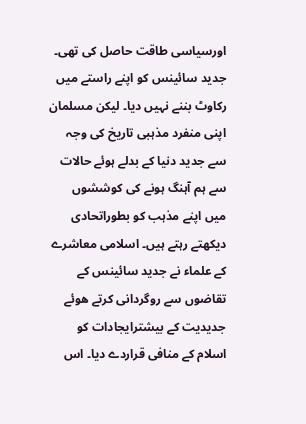اورسیاسی طاقت حاصل کی تھی۔ جدید سائینس کو اپنے راستے میں رکاوٹ بننے نہیں دیا۔ لیکن مسلمان اپنی منفرد مذہبی تاریخ کی وجہ سے جدید دنیا کے بدلے ہوئے حالات سے ہم آہنگ ہونے کی کوششوں میں اپنے مذہب کو بطوراتحادی دیکھتے رہتے ہیں۔ اسلامی معاشرے کے علماء نے جدید سائینس کے تقاضوں سے روگردانی کرتے ھوئے جدیدیت کے بیشترایجادات کو اسلام کے منافی قراردے دیا۔ اس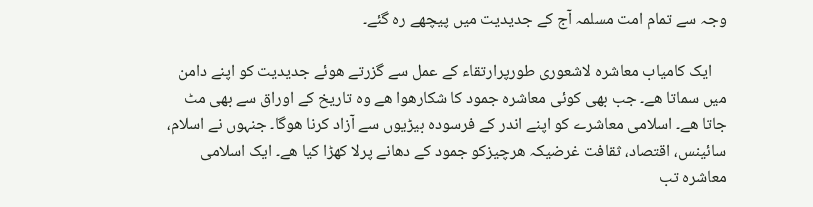وجہ سے تمام امت مسلمہ آج کے جدیدیت میں پیچھے رہ گئے۔

    ایک کامیاب معاشرہ لاشعوری طورپرارتقاء کے عمل سے گزرتے ھوئے جدیدیت کو اپنے دامن میں سماتا ھے۔ جب بھی کوئی معاشرہ جمود کا شکارھوا ھے وہ تاریخ کے اوراق سے بھی مٹ جاتا ھے۔ اسلامی معاشرے کو اپنے اندر کے فرسودہ بیڑیوں سے آزاد کرنا ھوگا۔ جنہوں نے اسلام، سائینس، اقتصاد، ثقافت غرضیکہ ھرچیزکو جمود کے دھانے پرلا کھڑا کیا ھے۔ ایک اسلامی معاشرہ تب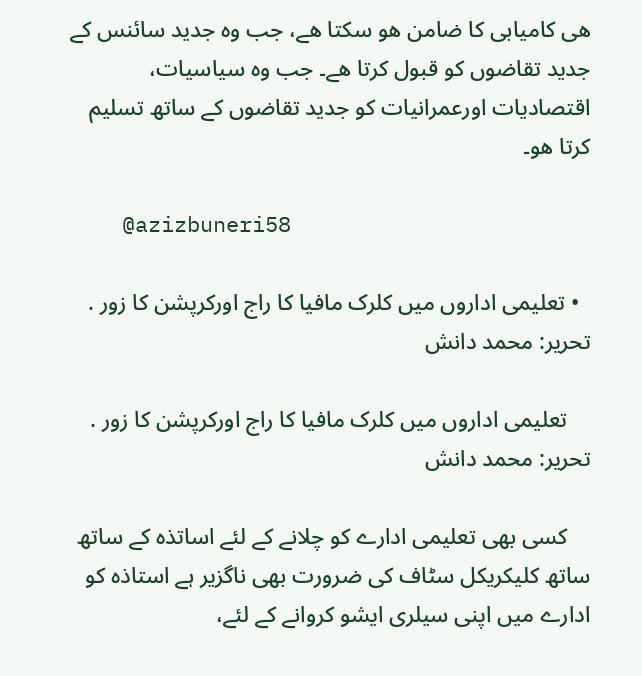ھی کامیابی کا ضامن ھو سکتا ھے، جب وہ جدید سائنس کے جدید تقاضوں کو قبول کرتا ھے۔ جب وہ سیاسیات، اقتصادیات اورعمرانیات کو جدید تقاضوں کے ساتھ تسلیم کرتا ھو۔

    @azizbuneri58

  • تعلیمی اداروں میں کلرک مافیا کا راج اورکرپشن کا زور . تحریر: محمد دانش

    تعلیمی اداروں میں کلرک مافیا کا راج اورکرپشن کا زور . تحریر: محمد دانش

    کسی بھی تعلیمی ادارے کو چلانے کے لئے اساتذہ کے ساتھ ساتھ کلیکریکل سٹاف کی ضرورت بھی ناگزیر ہے استاذہ کو ادارے میں اپنی سیلری ایشو کروانے کے لئے،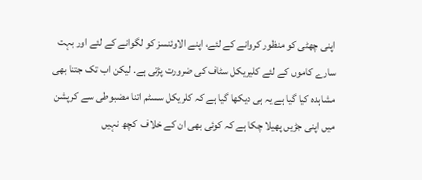اپنی چھٹی کو منظور کروانے کے لئے، اپنے الاوئنسز کو لگوانے کے لئے اور بہت سارے کاموں کے لئے کلیریکل سٹاف کی ضرورت پڑتی ہے. لیکن اب تک جتنا بھی مشاہدہ کیا گیا ہے یہ ہی دیکھا گیا ہے کہ کلریکل سسٹم اتنا مضبوطی سے کرپشن میں اپنی جڑیں پھیلا چکا ہے کہ کوئی بھی ان کے خلاف  کچھ نہیں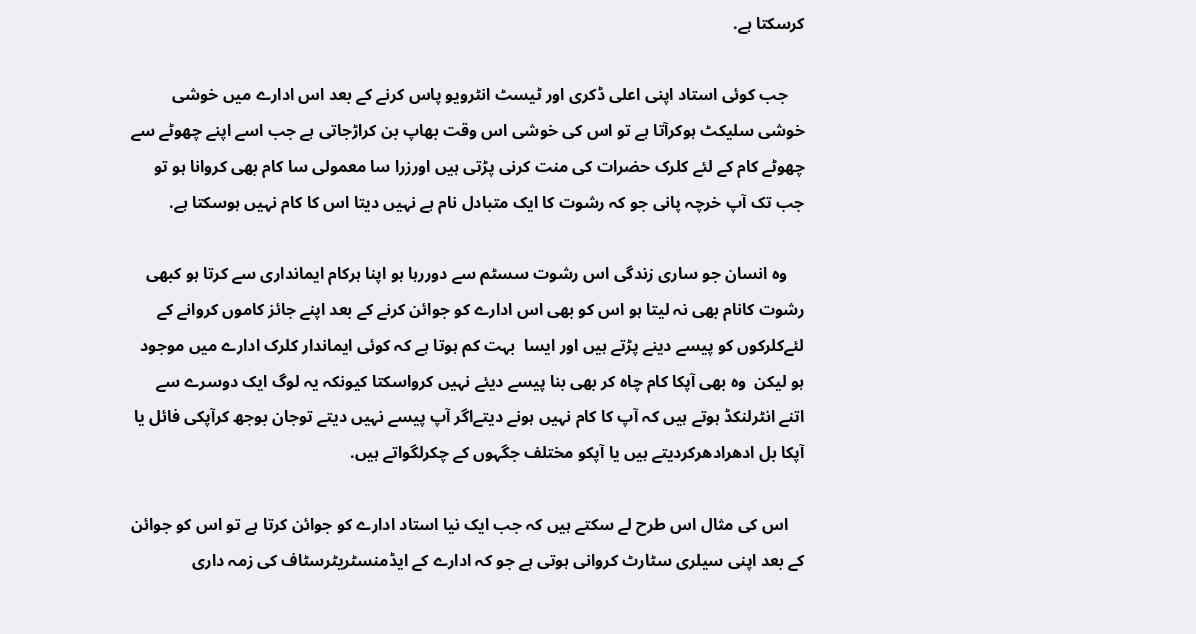کرسکتا ہے.

    جب کوئی استاد اپنی اعلی ڈکری اور ٹیسٹ انٹرویو پاس کرنے کے بعد اس ادارے میں خوشی خوشی سلیکٹ ہوکرآتا ہے تو اس کی خوشی اس وقت بھاپ بن کراڑجاتی ہے جب اسے اپنے چھوٹے سے چھوٹے کام کے لئے کلرک حضرات کی منت کرنی پڑتی ہیں اورزرا سا معمولی سا کام بھی کروانا ہو تو جب تک آپ خرچہ پانی جو کہ رشوت کا ایک متبادل نام ہے نہیں دیتا اس کا کام نہیں ہوسکتا ہے.

    وہ انسان جو ساری زندگی اس رشوت سسٹم سے دوررہا ہو اپنا ہرکام ایمانداری سے کرتا ہو کبھی رشوت کانام بھی نہ لیتا ہو اس کو بھی اس ادارے کو جوائن کرنے کے بعد اپنے جائز کاموں کروانے کے لئےکلرکوں کو پیسے دینے پڑتے ہیں اور ایسا  بہت کم ہوتا ہے کہ کوئی ایماندار کلرک ادارے میں موجود ہو لیکن  وہ بھی آپکا کام چاہ کر بھی بنا پیسے دیئے نہیں کرواسکتا کیونکہ یہ لوگ ایک دوسرے سے اتنے انٹرلنکڈ ہوتے ہیں کہ آپ کا کام نہیں ہونے دیتےاگر آپ پیسے نہیں دیتے توجان بوجھ کرآپکی فائل یا آپکا بل ادھرادھرکردیتے ہیں یا آپکو مختلف جگہوں کے چکرلگواتے ہیں.

    اس کی مثال اس طرح لے سکتے ہیں کہ جب ایک نیا استاد ادارے کو جوائن کرتا ہے تو اس کو جوائن کے بعد اپنی سیلری سٹارٹ کروانی ہوتی ہے جو کہ ادارے کے ایڈمنسٹریٹرسٹاف کی زمہ داری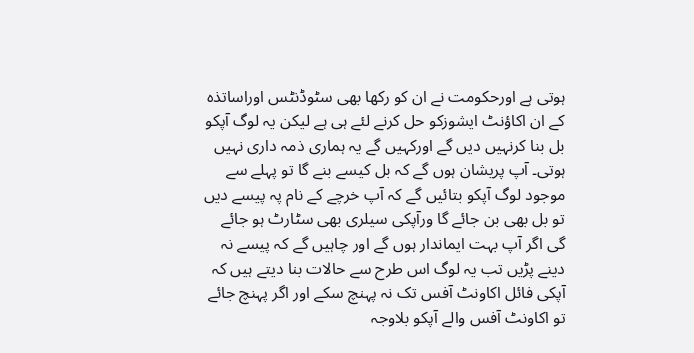ہوتی ہے اورحکومت نے ان کو رکھا بھی سٹوڈنٹس اوراساتذہ کے ان اکاؤنٹ ایشوزکو حل کرنے لئے ہی ہے لیکن یہ لوگ آپکو بل بنا کرنہیں دیں گے اورکہیں گے یہ ہماری ذمہ داری نہیں ہوتی۔ آپ پریشان ہوں گے کہ بل کیسے بنے گا تو پہلے سے موجود لوگ آپکو بتائیں گے کہ آپ خرچے کے نام پہ پیسے دیں تو بل بھی بن جائے گا ورآپکی سیلری بھی سٹارٹ ہو جائے گی اگر آپ بہت ایماندار ہوں گے اور چاہیں گے کہ پیسے نہ دینے پڑیں تب یہ لوگ اس طرح سے حالات بنا دیتے ہیں کہ آپکی فائل اکاونٹ آفس تک نہ پہنچ سکے اور اگر پہنچ جائے تو اکاونٹ آفس والے آپکو بلاوجہ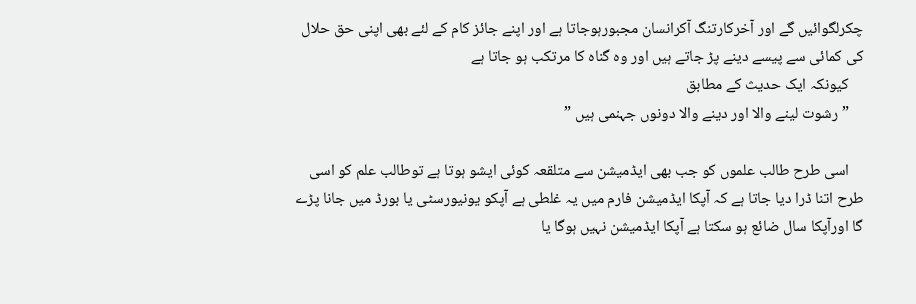چکرلگوائیں گے اور آخرکارتنگ آکرانسان مجبورہوجاتا ہے اور اپنے جائز کام کے لئے بھی اپنی حق حلال کی کمائی سے پیسے دینے پڑ جاتے ہیں اور وہ گناہ کا مرتکب ہو جاتا ہے
    کیونکہ ایک حدیث کے مطابق
    ”رشوت لینے والا اور دینے والا دونوں جہنمی ہیں ”

    اسی طرح طالب علموں کو جب بھی ایڈمیشن سے متلقعہ کوئی ایشو ہوتا ہے توطالب علم کو اسی طرح اتنا ڈرا دیا جاتا ہے کہ آپکا ایڈمیشن فارم میں یہ غلطی ہے آپکو یونیورسٹی یا بورڈ میں جانا پڑے گا اورآپکا سال ضائع ہو سکتا ہے آپکا ایڈمیشن نہیں ہوگا یا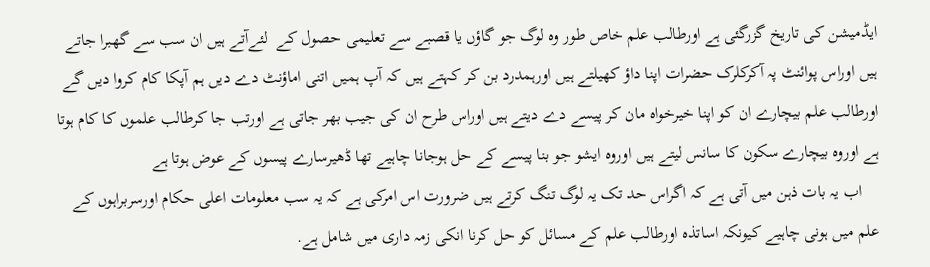ایڈمیشن کی تاریخ گزرگئی ہے اورطالب علم خاص طور وہ لوگ جو گاؤں یا قصبے سے تعلیمی حصول کے  لئےآتے ہیں ان سب سے گھبرا جاتے ہیں اوراس پوائنٹ پہ آکرکلرک حضرات اپنا داؤ کھیلتے ہیں اورہمدرد بن کر کہتے ہیں کہ آپ ہمیں اتنی اماؤنٹ دے دیں ہم آپکا کام کروا دیں گے اورطالب علم بیچارے ان کو اپنا خیرخواہ مان کر پیسے دے دیتے ہیں اوراس طرح ان کی جیب بھر جاتی ہے اورتب جا کرطالب علموں کا کام ہوتا ہے اوروہ بیچارے سکون کا سانس لیتے ہیں اوروہ ایشو جو بنا پیسے کے حل ہوجانا چاہیے تھا ڈھیرسارے پیسوں کے عوض ہوتا ہے
    اب یہ بات ذہن میں آتی ہے کہ اگراس حد تک یہ لوگ تنگ کرتے ہیں ضرورت اس امرکی ہے کہ یہ سب معلومات اعلی حکام اورسربراہوں کے علم میں ہونی چاہیے کیونکہ اساتذہ اورطالب علم کے مسائل کو حل کرنا انکی زمہ داری میں شامل ہے.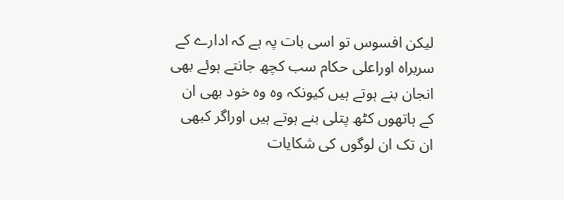لیکن افسوس تو اسی بات پہ ہے کہ ادارے کے سربراہ اوراعلی حکام سب کچھ جانتے ہوئے بھی انجان بنے ہوتے ہیں کیونکہ وہ وہ خود بھی ان کے ہاتھوں کٹھ پتلی بنے ہوتے ہیں اوراگر کبھی ان تک ان لوگوں کی شکایات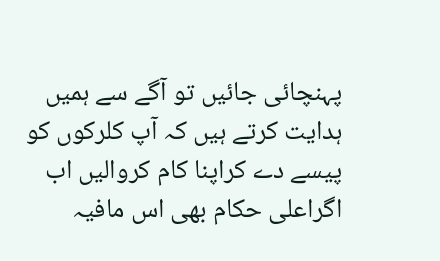پہنچائی جائیں تو آگے سے ہمیں ہدایت کرتے ہیں کہ آپ کلرکوں کو پیسے دے کراپنا کام کروالیں اب اگراعلی حکام بھی اس مافیہ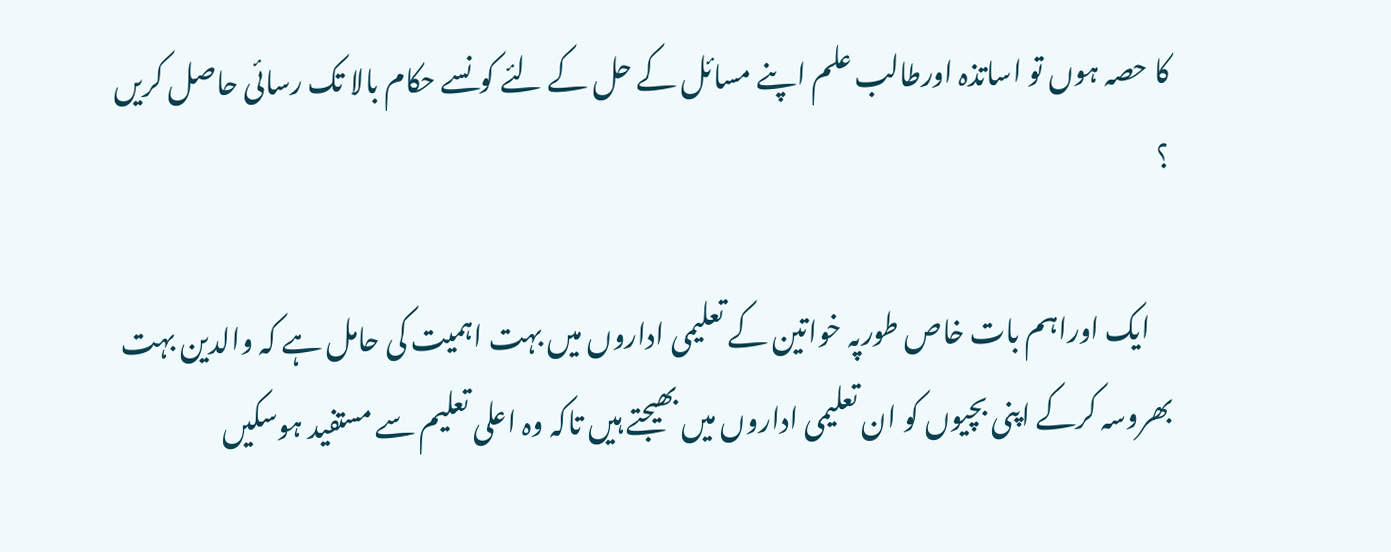کا حصہ ہوں تو اساتذہ اورطالب علم اپنے مسائل کے حل کے لئے کونسے حکام بالا تک رسائی حاصل کریں ؟

    ایک اوراہم بات خاص طورپہ خواتین کے تعلیمی اداروں میں بہت اہمیت کی حامل ہے کہ والدین بہت بھروسہ کرکے اپنی بچیوں کو ان تعلیمی اداروں میں بھیجتے ہیں تاکہ وہ اعلی تعلیم سے مستفید ہوسکیں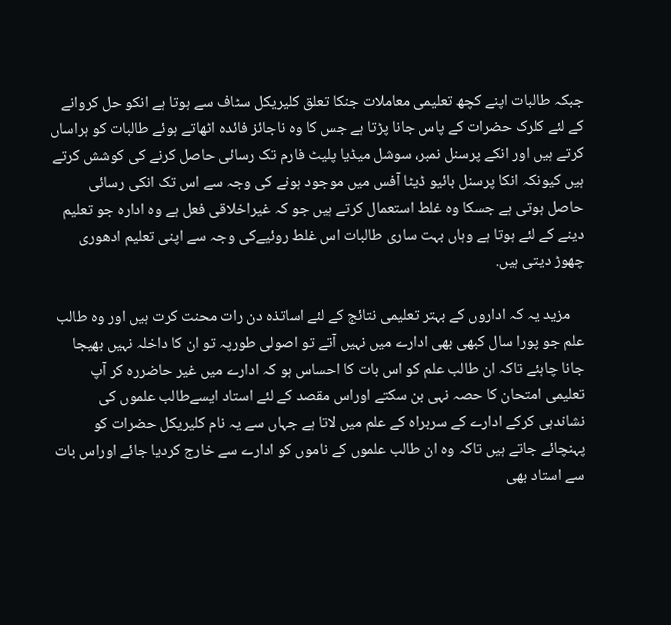جبکہ طالبات اپنے کچھ تعلیمی معاملات جنکا تعلق کلیریکل سٹاف سے ہوتا ہے انکو حل کروانے کے لئے کلرک حضرات کے پاس جانا پڑتا ہے جس کا وہ ناجائز فائدہ اٹھاتے ہوئے طالبات کو ہراساں کرتے ہیں اور انکے پرسنل نمبر، سوشل میڈیا پلیٹ فارم تک رسائی حاصل کرنے کی کوشش کرتے ہیں کیونکہ انکا پرسنل بائیو ڈیٹا آفس میں موجود ہونے کی وجہ سے اس تک انکی رسائی حاصل ہوتی ہے جسکا وہ غلط استعمال کرتے ہیں جو کہ غیراخلاقی فعل ہے وہ ادارہ جو تعلیم دینے کے لئے ہوتا ہے وہاں بہت ساری طالبات اس غلط روئیےکی وجہ سے اپنی تعلیم ادھوری چھوڑ دیتی ہیں.

    مزید یہ کہ اداروں کے بہتر تعلیمی نتائج کے لئے اساتذہ دن رات محنت کرت ہیں اور وہ طالب علم جو پورا سال کبھی بھی ادارے میں نہیں آتے تو اصولی طورپہ تو ان کا داخلہ نہیں بھیجا جانا چاہئے تاکہ ان طالب علم کو اس بات کا احساس ہو کہ ادارے میں غیر حاضررہ کر آپ تعلیمی امتحان کا حصہ نہی بن سکتے اوراس مقصد کے لئے استاد ایسےطالب علموں کی نشاندہی کرکے ادارے کے سربراہ کے علم میں لاتا ہے جہاں سے یہ نام کلیریکل حضرات کو پہنچائے جاتے ہیں تاکہ وہ ان طالب علموں کے ناموں کو ادارے سے خارج کردیا جائے اوراس بات سے استاد بھی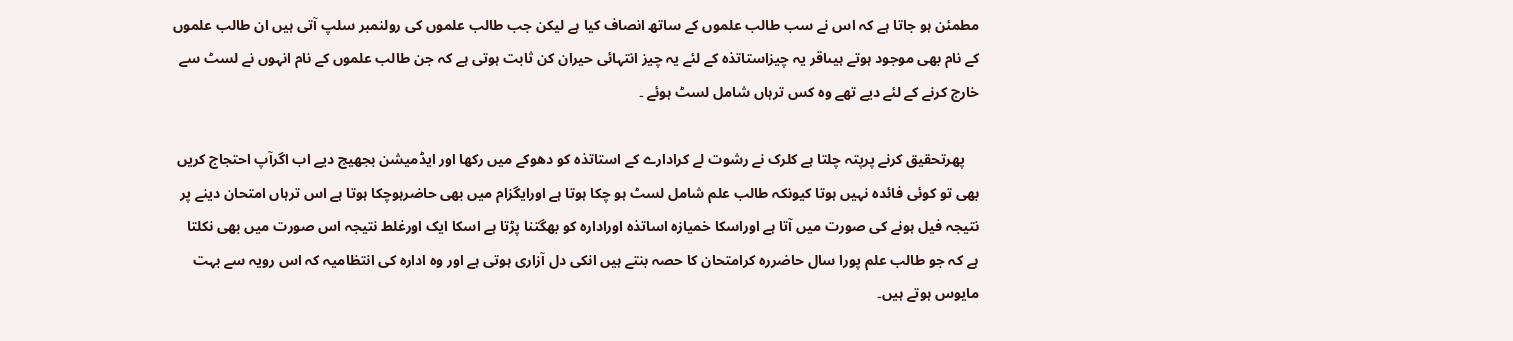مطمئن ہو جاتا ہے کہ اس نے سب طالب علموں کے ساتھ انصاف کیا ہے لیکن جب طالب علموں کی رولنمبر سلپ آتی ہیں ان طالب علموں کے نام بھی موجود ہوتے ہیںاقر یہ چیزاستاتذہ کے لئے یہ چیز انتہائی حیران کن ثابت ہوتی ہے کہ جن طالب علموں کے نام انہوں نے لسٹ سے خارج کرنے کے لئے دیے تھے وہ کس ترہاں شامل لسٹ ہوئے ۔

    پھرتحقیق کرنے پرپتہ چلتا ہے کلرک نے رشوت لے کرادارے کے استاتذہ کو دھوکے میں رکھا اور ایڈمیشن بجھیج دیے اب اگرآپ احتجاج کریں بھی تو کوئی فائدہ نہیں ہوتا کیونکہ طالب علم شامل لسٹ ہو چکا ہوتا ہے اورایگزام میں بھی حاضرہوچکا ہوتا ہے اس ترہاں امتحان دینے پر نتیجہ فیل ہونے کی صورت میں آتا ہے اوراسکا خمیازہ اساتذہ اورادارہ کو بھگتنا پڑتا ہے اسکا ایک اورغلط نتیجہ اس صورت میں بھی نکلتا ہے کہ جو طالب علم پورا سال حاضررہ کرامتحان کا حصہ بنتے ہیں انکی دل آزاری ہوتی ہے اور وہ ادارہ کی انتظامیہ کہ اس رویہ سے بہت مایوس ہوتے ہیں۔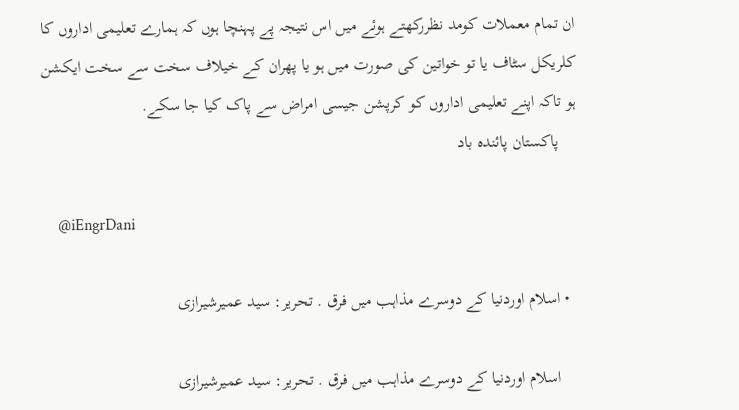ان تمام معملات کومد نظررکھتے ہوئے میں اس نتیجہ پے پہنچا ہوں کہ ہمارے تعلیمی اداروں کا کلریکل سٹاف یا تو خواتین کی صورت میں ہو یا پھران کے خیلاف سخت سے سخت ایکشن ہو تاکہ اپنے تعلیمی اداروں کو کرپشن جیسی امراض سے پاک کیا جا سکے.
    پاکستان پائندہ باد

    @iEngrDani

  • اسلام اوردنیا کے دوسرے مذاہب میں فرق . تحریر: سید عمیرشیرازی

    اسلام اوردنیا کے دوسرے مذاہب میں فرق . تحریر: سید عمیرشیرازی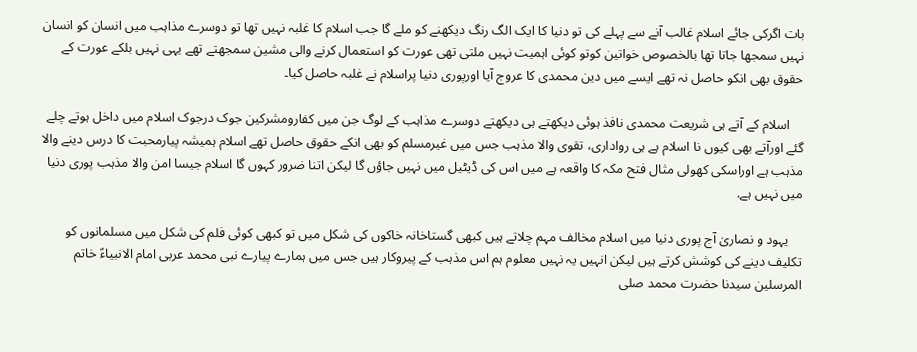بات اگرکی جائے اسلام غالب آنے سے پہلے کی تو دنیا کا ایک الگ رنگ دیکھنے کو ملے گا جب اسلام کا غلبہ نہیں تھا تو دوسرے مذاہب میں انسان کو انسان نہیں سمجھا جاتا تھا بالخصوص خواتین کوتو کوئی اہمیت نہیں ملتی تھی عورت کو استعمال کرنے والی مشین سمجھتے تھے یہی نہیں بلکے عورت کے حقوق بھی انکو حاصل نہ تھے ایسے میں دین محمدی کا عروج آیا اورپوری دنیا پراسلام نے غلبہ حاصل کیا۔

    اسلام کے آتے ہی شریعت محمدی نافذ ہوئی دیکھتے ہی دیکھتے دوسرے مذاہب کے لوگ جن میں کفارومشرکین جوک درجوک اسلام میں داخل ہوتے چلے گئے اورآتے بھی کیوں نا اسلام ہے ہی رواداری، تقوی والا مذہب جس میں غیرمسلم کو بھی انکے حقوق حاصل تھے اسلام ہمیشہ پیارمحبت کا درس دینے والا مذہب ہے اوراسکی کھولی مثال فتح مکہ کا واقعہ ہے میں اس کی ڈیٹیل میں نہیں جاؤں گا لیکن اتنا ضرور کہوں گا اسلام جیسا امن والا مذہب پوری دنیا میں نہیں ہے.

    یہود و نصاریٰ آج پوری دنیا میں اسلام مخالف مہم چلاتے ہیں کبھی گستاخانہ خاکوں کی شکل میں تو کبھی کوئی فلم کی شکل میں مسلمانوں کو تکلیف دینے کی کوشش کرتے ہیں لیکن انہیں یہ نہیں معلوم ہم اس مذہب کے پیروکار ہیں جس میں ہمارے پیارے نبی محمد عربی امام الانبیاءؑ خاتم المرسلین سیدنا حضرت محمد صلی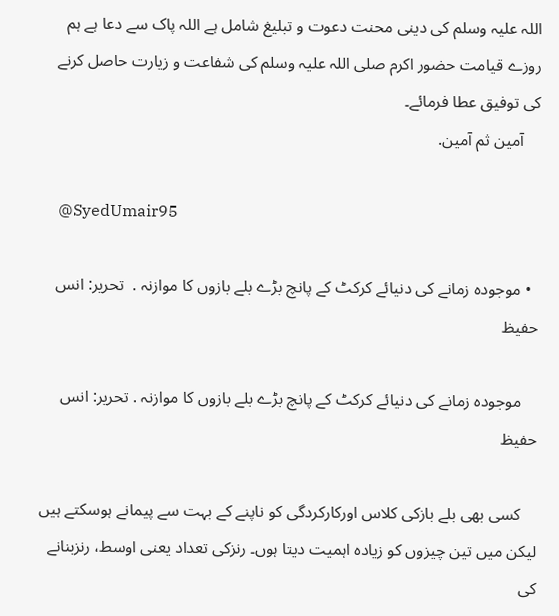اللہ علیہ وسلم کی دینی محنت دعوت و تبلیغ شامل ہے اللہ پاک سے دعا ہے ہم روزے قیامت حضور اکرم صلی اللہ علیہ وسلم کی شفاعت و زیارت حاصل کرنے کی توفیق عطا فرمائے۔
    آمین ثم آمین.

    @SyedUmair95

  • موجودہ زمانے کی دنیائے کرکٹ کے پانچ بڑے بلے بازوں کا موازنہ .  تحریر: انس حفیظ

    موجودہ زمانے کی دنیائے کرکٹ کے پانچ بڑے بلے بازوں کا موازنہ . تحریر: انس حفیظ

    کسی بھی بلے بازکی کلاس اورکارکردگی کو ناپنے کے بہت سے پیمانے ہوسکتے ہیں لیکن میں تین چیزوں کو زیادہ اہمیت دیتا ہوں۔ رنزکی تعداد یعنی اوسط، رنزبنانے کی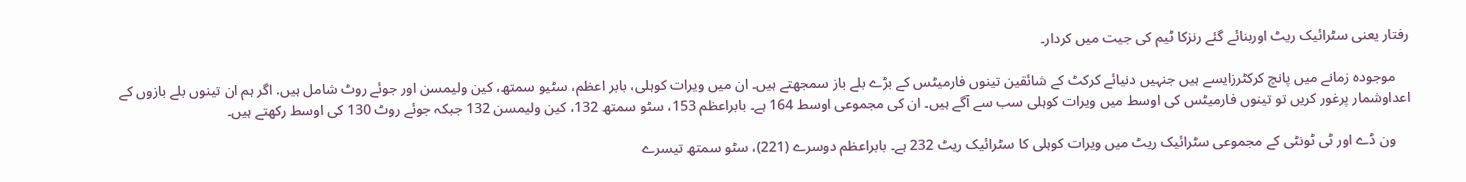رفتار یعنی سٹرائیک ریٹ اوربنائے گئے رنزکا ٹیم کی جیت میں کردار۔

    موجودہ زمانے میں پانچ کرکٹرزایسے ہیں جنہیں دنیائے کرکٹ کے شائقین تینوں فارمیٹس کے بڑے بلے باز سمجھتے ہیں۔ ان میں ویرات کوہلی، بابر اعظم، سٹیو سمتھ، کین ولیمسن اور جوئے روٹ شامل ہیں. اگر ہم ان تینوں بلے بازوں کے اعداوشمار پرغور کریں تو تینوں فارمیٹس کی اوسط میں ویرات کوہلی سب سے آگے ہیں۔ ان کی مجموعی اوسط 164 ہے۔ بابراعظم 153، سٹو سمتھ 132، کین ولیمسن 132 جبکہ جوئے روٹ 130 کی اوسط رکھتے ہیں۔

    ون ڈے اور ٹی ٹونٹی کے مجموعی سٹرائیک ریٹ میں ویرات کوہلی کا سٹرائیک ریٹ 232 ہے۔ بابراعظم دوسرے (221)، سٹو سمتھ تیسرے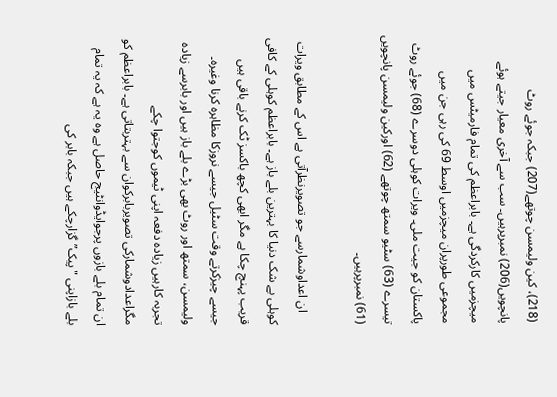(218)، کین ولیمسن چوتھے(207) جبکہ جوئے روٹ پانچویں(206) نمبرپرہیں۔ سب سے آخری معیار جیتے ہوئے میچزمیں کارکردگی ہے۔ بابراعظم کی تمام فارمیٹس میں مجموعی طورپران میچزمیں اوسط 69 کی رہی جن میں پاکستان کو جیت ملی۔ ویرات کوہلی دوسرے (68) جوئے روٹ تیسرے (63) سٹیو سمتھ چوتھے (62) اورکین ولیمسن پانچویں (61) نمبرپرہیں۔

    ان اعداوشمارسے جو تصویرنظرآتی ہے اس کے مطابق ویرات کوہلی بے شک دنیا کا بہترین بلے باز ہے۔ بابراعظم کوہلی کے کافی قریب پہنچ چکا ہے مگر ابھی کچھ باکسز ٹک کرنے باقی ہیں جیسے چیزکرتے وقت سٹیل جیسے نروزکا مظاہرہ کرنا وغیرہ۔ ولیمسن، سمتھ اور روٹ بھی بڑے بلے باز ہیں اور بابرسے زیادہ تجربہ کارہیں زیادہ دفعہ اپنی ٹیموں کوجتوا چکے مگراعدادوشمارکی تصویربابرکوان سے بہتربتاتی ہے۔ بابراعظم کو ان تمام بلے بازوں پرجوایڈوانٹیج حاصل ہے وہ یہ ہے کہ یہ تمام بلے بازاپنی "پیک” گزارچکے ہیں جبکہ بابر کی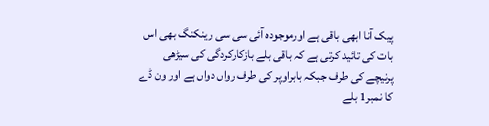پیک آنا ابھی باقی ہے اورموجودہ آئی سی سی رینکنگ بھی اس بات کی تائید کرتی ہے کہ باقی بلے بازکارکردگی کی سیڑھی پرنیچے کی طرف جبکہ بابراوپر کی طرف رواں دواں ہے اور ون ڈے کا نمبر1 بلے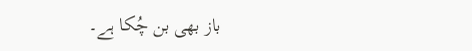باز بھی بن چُکا ہے۔